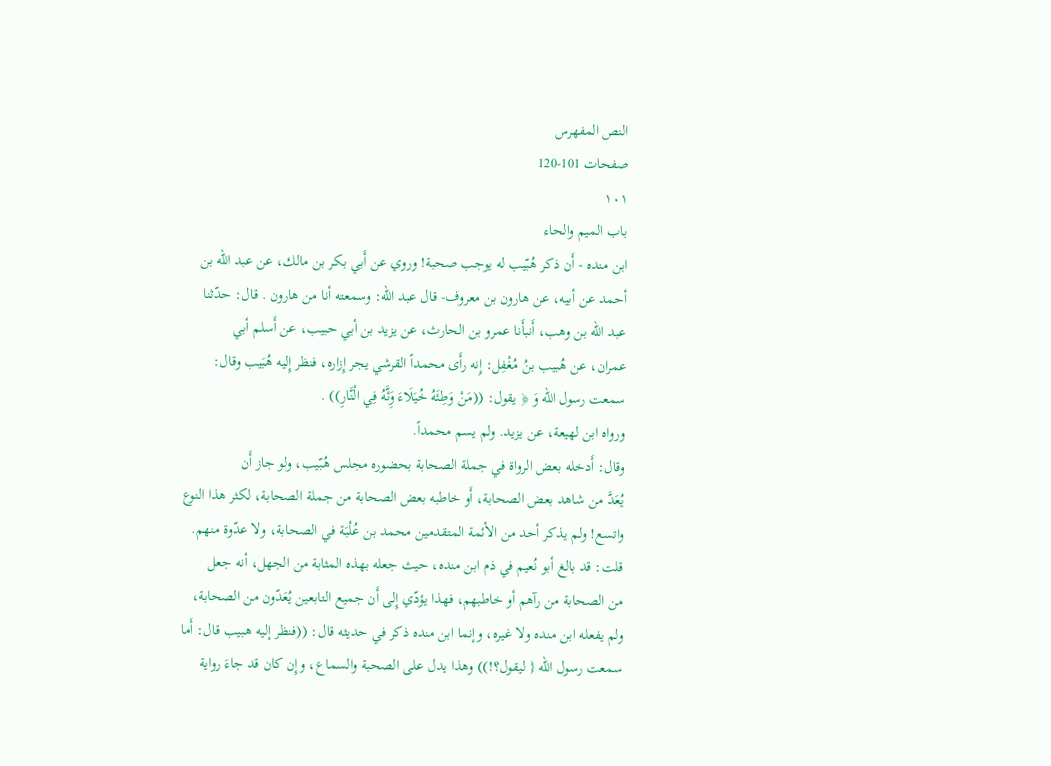النص المفهرس
صفحات 101-120
١٠١
باب الميم والحاء
ابن منده - أَن ذكر هُبّيب له يوجب صحبة! وروي عن أَبي بكر بن مالك، عن عبد اللّه بن
أحمد عن أبيه، عن هارون بن معروف- قال عبد الله: وسمعته أنا من هارون . قال: حدّثنا
عبد اللّه بن وهب، أَنبأَنا عمرو بن الحارث، عن يزيد بن أبي حبيب، عن أَسلم أبي
عمران، عن هُبيب بنُ مُغْفِل: إِنه رأَى محمداً القرشي يجر إِزاره، فنظر إِليه هُبَيب وقال:
سمعت رسول الله وَ ﴿ يقول: ((مَنْ وَطِئَهُ خُيَلَاءَ وَِئَّهُ فِي الْنَّارِ)) .
ورواه ابن لهيعة، عن يزيد. ولم يسم محمداً.
وقال: أَدخله بعض الرواة في جملة الصحابة بحضوره مجلس هُبّيب، ولو جاز أَن
يُعَدَّ من شاهد بعض الصحابة، أَو خاطبه بعض الصحابة من جملة الصحابة، لكثر هذا النوع
واتسع! ولم يذكر أحد من الأئمة المتقدمين محمد بن عُلْبَة في الصحابة، ولا عدّوة منهم.
قلت: قد بالغ أبو نُعيم في ذم ابن منده، حيث جعله بهذه المثابة من الجهل، أنه جعل
من الصحابة من رآهم أو خاطبهم، فهذا يؤدّي إِلى أَن جميع التابعين يُعَدّون من الصحابة،
ولم يفعله ابن منده ولا غيره، وإنما ابن منده ذكر في حديثه قال: ((فنظر إليه هبيب قال: أَما
سمعت رسول الله { ليقول؟!)) وهذا يدل على الصحبة والسماع، وإِن كان قد جاءَ رواية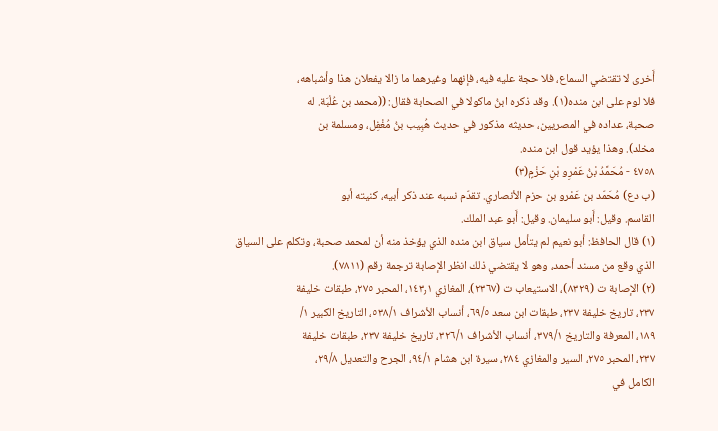أَخرى لا تقتضي السماع، فلا حجة عليه فيه، فإنهما وغيرهما ما زالا يفعلان هذا وأشباهه،
فلا لوم على ابن منده(١). وقد ذكره ابنُ ماكولا في الصحابة فقال: ((محمد بن عُلْبَة. له
صحبة، عداده في المصريين، حديثه مذكور في حديث هُبِيب بنُ مُغْفِل، ومسلمة بن
مخلد). وهذا يؤید قول ابن منده.
٤٧٥٨ - مُحَمَّدُ بْنُ عَمْرِو بْنِ حَزْمٍ(٣)
(ب دع) مُحَمّد بن عَمْرو بن حزم الأنصاري. تقدّم نسبه عند ذكر أبيه، کنیته أبو
القاسم. وقيل: أَبو سليمان. وقيل: أَبو عبد الملك.
(١) قال الحافظ: أبو نعيم لم يتأمل سياق ابن منده الذي يؤخذ منه أن لمحمد صحبة، وتكلم على السياق
الذي وقع من مسند أحمد، وهو لا يقتضي ذلك انظر الإصابة ترجمة رقم (٧٨١١).
(٢) الإصابة ت (٨٣٢٩)، الاستيعاب ت (٢٣٦٧)، المغازي ١٤٣٫١، المحبر ٢٧٥، طبقات خليفة
٢٣٧، تاريخ خليفة ٢٣٧، طبقات ابن سعد ٦٩/٥، أنساب الأشراف ٥٣٨/١، التاريخ الكبير ١/
١٨٩، المعرفة والتاريخ ٣٧٩/١، أنساب الأشراف ٣٢٦/١، تاريخ خليفة ٢٣٧، طبقات خليفة
٢٣٧، المحبر ٢٧٥، السير والمغازي ٢٨٤، سيرة ابن هشام ٩٤/١، الجرح والتعديل ٢٩/٨،
الكامل في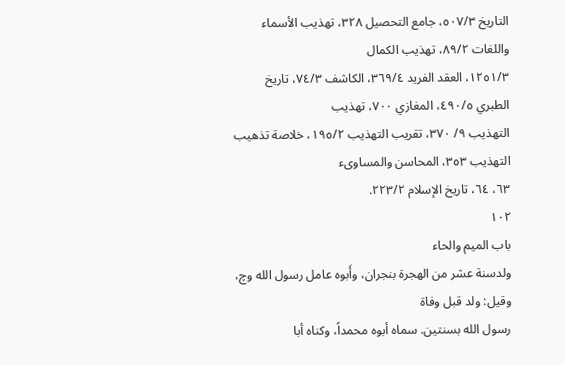التاريخ ٥٠٧/٣، جامع التحصيل ٣٢٨، تهذيب الأسماء واللغات ٨٩/٢، تهذيب الكمال
١٢٥١/٣، العقد الفريد ٣٦٩/٤، الكاشف ٧٤/٣، تاريخ الطبري ٤٩٠/٥، المغازي ٧٠٠، تهذيب
التهذيب ٩/ ٣٧٠، تقريب التهذيب ١٩٥/٢، خلاصة تذهيب التهذيب ٣٥٣، المحاسن والمساوىء
٦٣، ٦٤، تاريخ الإسلام ٢٢٣/٢.
١٠٢
باب الميم والحاء
ولدسنة عشر من الهجرة بنجران، وأَبوه عامل رسول الله وچ، وقيل: ولد قبل وفاة
رسول الله بسنتين. سماه أبوه محمداً، وكناه أبا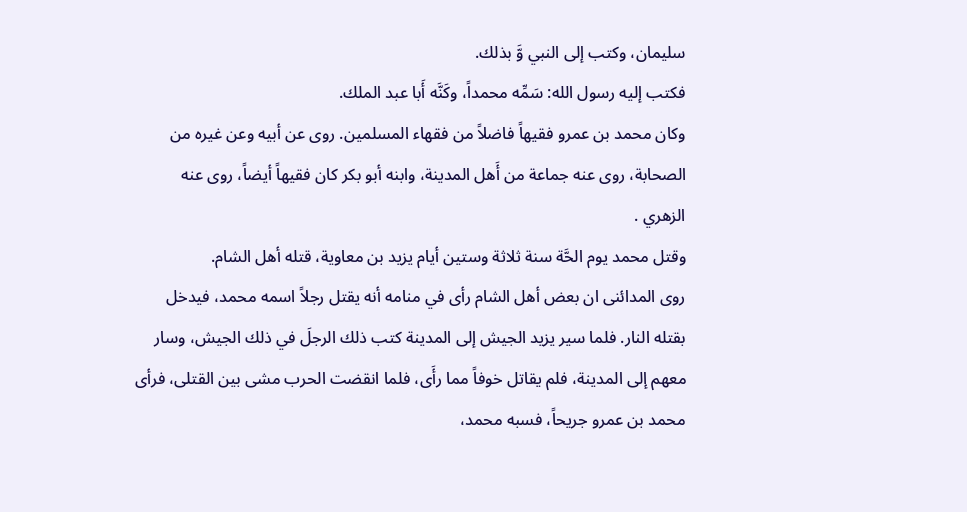سليمان، وكتب إلى النبي وَّ بذلك.
فكتب إليه رسول الله: سَمِّه محمداً، وكَنَّه أَبا عبد الملك.
وکان محمد بن عمرو فقيهاً فاضلاً من فقهاء المسلمين. روی عن أبيه وعن غيره من
الصحابة، روى عنه جماعة من أَهل المدينة، وابنه أبو بكر كان فقيهاً أيضاً، روى عنه
الزهري .
وقتل محمد يوم الحَّة سنة ثلاثة وستين أيام يزيد بن معاوية، قتله أهل الشام.
روی المدائنی ان بعض أهل الشام رأی في منامه أنه یقتل رجلاً اسمه محمد، فیدخل
بقتله النار. فلما سير يزيد الجيش إلى المدينة كتب ذلك الرجلَ في ذلك الجیش، وسار
معهم إلى المدينة، فلم يقاتل خوفاً مما رأَى، فلما انقضت الحرب مشى بين القتلى، فرأى
محمد بن عمرو جريحاً، فسبه محمد،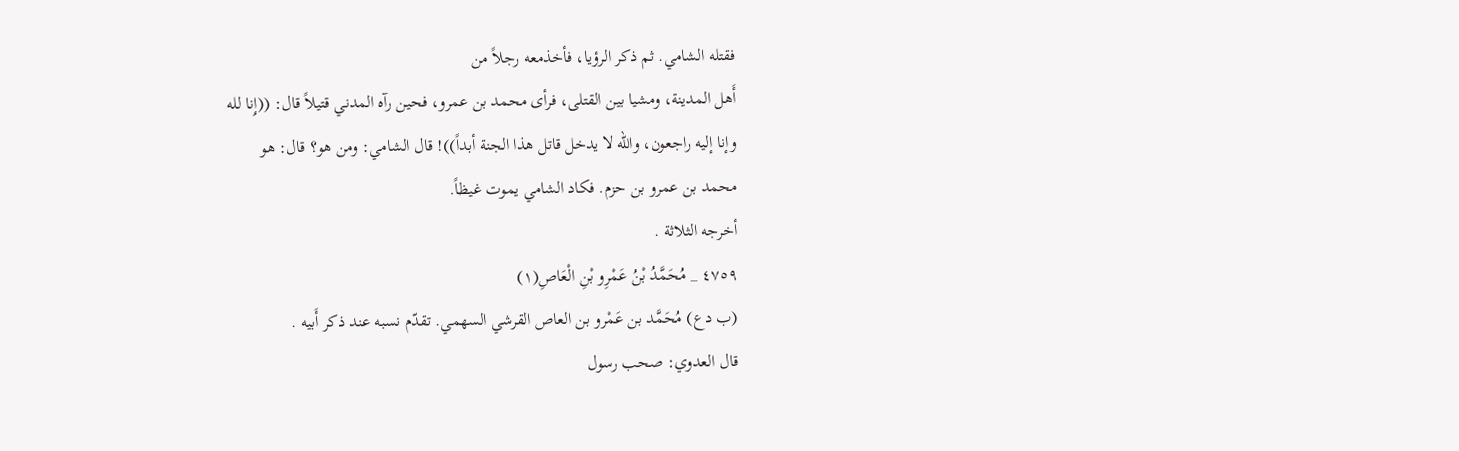فقتله الشامي. ثم ذكر الرؤيا، فأخذمعه رجلاً من
أَهل المدينة، ومشيا بين القتلى، فرأى محمد بن عمرو، فحين رآه المدني قتيلاً قال: ((إِنا لله
وإنا إليه راجعون، والله لا يدخل قاتل هذا الجنة أبداً))! قال الشامي: ومن هو؟ قال: هو
محمد بن عمرو بن حزم. فكاد الشامي يموت غيظاً.
أخرجه الثلاثة .
٤٧٥٩ _ مُحَمَّدُ بْنُ عَمْرِو بْنِ الْعَاصِ(١)
(ب دع) مُحَمَّد بن عَمْرو بن العاص القرشي السهمي. تقدّم نسبه عند ذكر أَبيه .
قال العدوي: صحب رسول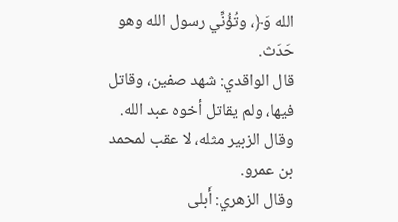الله وَ﴿، وتُؤُنِّي رسول الله وهو حَدَث.
قال الواقدي: شهد صفين، وقاتل فيها، ولم يقاتل أخوه عبد الله.
وقال الزبير مثله، لا عقب لمحمد بن عمرو.
وقال الزهري: أَبلى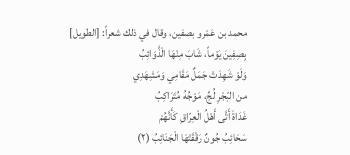محمد بن عَمْرو بصفين، وقال في ذلك شعراً: [الطويل]
بِصِفِينَ يَوْماً، شَابَ مِنْهَا الْذَّوَائِبُ
وَلَوْ شَهِدَتْ جَمَلٌ مَقَامِي وَمَشِهَدِي
من البّجْرِ لُجِّ، مَوْجُهُ مُتَرَاكِبُ
غَدَاةَ أَتَّى أَهْلُ الْعِرّاقِ كَأَنَّهُمْ
سَحَائِبُ جُونٌ رَقْقَتْهَا الْجَنَائِبُ (٢)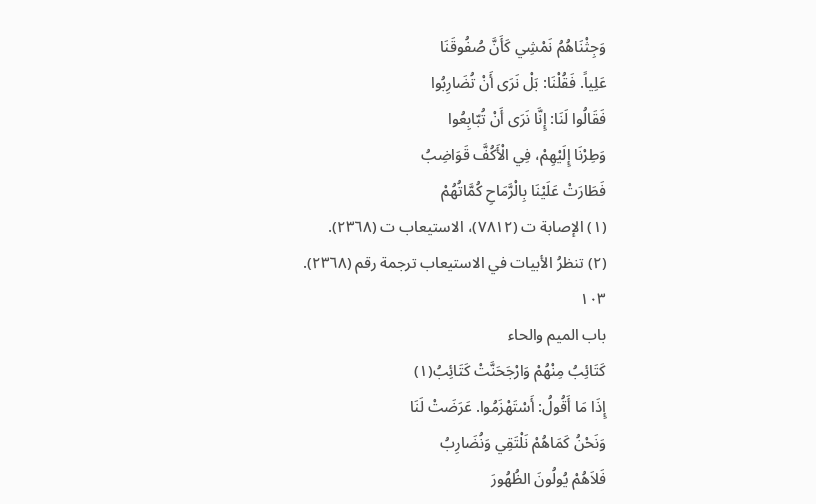وَجِثْنَاهُمُ نَمْشِي كَأَنَّ صُفُوقَنَا
عَلِياً. فَقُلْنَا: بَلْ نَرَى أَنْ تُضَارِبُوا
فَقَالُوا لَنَا: إِنَّا نَرَى أَنْ تُبّابِعُوا
وَطِرْنَا إِلَيْهِمْ، فِي الْأَكُفَّ قَوَاضِبُ
فَطَارَتْ عَلَيْنَا بِالْرَّمَاحِ كُمَّاتُهُمْ
(١) الإصابة ت (٧٨١٢)، الاستيعاب ت (٢٣٦٨).
(٢) تنظرُ الأبيات في الاستيعاب ترجمة رقم (٢٣٦٨).
١٠٣
باب الميم والحاء
كَتَائِبُ مِنْهُمْ وَارْجَحَنَّتْ كَتَائِبُ(١)
إِذَا مَا أَقُولُ: أَسْتَهْزَمُوا. عَرَضَتْ لَنَا
وَنَحْنُ كَمَاهُمْ نَلْتَقِي وَنُضَارِبُ
فَلاَهُمْ يُولُونَ الظُهُورَ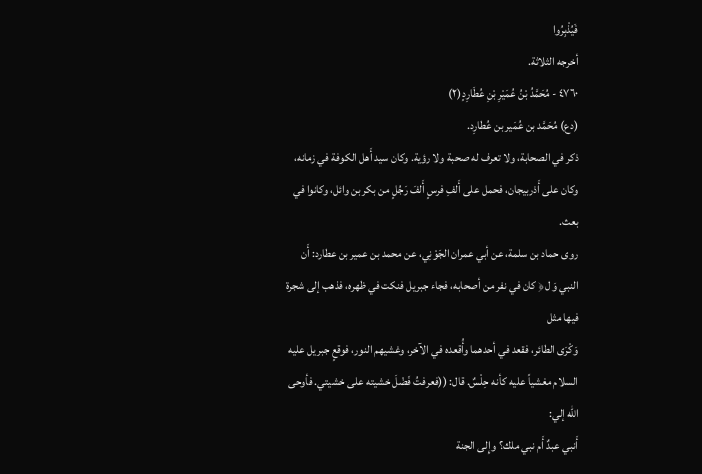فَيُذْبِرُوا
أخرجه الثلاثة.
٤٧٦٠ - مُحَمَّدُ بْنُ عُمَيْرِ بْنِ عُطَارِدٍ(٢)
(دع) مُحَمَّد بن عُمَير بن عُطارِد.
ذكر في الصحابة، ولا تعرف له صحبة ولا رؤية. وكان سيد أَهل الكوفة في زمانه،
وكان على أَذربيجان، فحمل على أَلفِ فرسٍ أَلفَ رَجُلٍ من بكر بن وائل، وكانوا في بعث.
روى حماد بن سلمة، عن أبي عمران الجَوْنِي، عن محمد بن عمير بن عطارد: أَن
النبي وَ ل﴿ كان في نفر من أصحابه، فجاء جبريل فنكت في ظهره، فذهب إلى شجرة فيها مثل
وَكْرَى الطائر، فقعد في أحدهما وأُقعده في الآخر، وغشيهم النور، فوقعٍ جبريل عليه
السلام مغشياً عليه كأنه حِلْسٌ. قال: ((فعرفتُ فَضْلَ خشيته على خشيتي. فأوحى الله إلي:
أَنبي عبدٌ أَم نبي ملك؟ وإِلى الجنة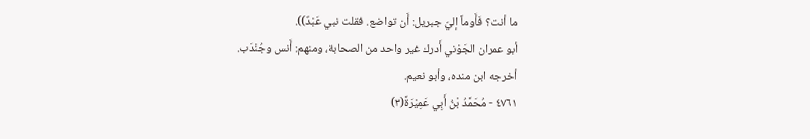ما أنت؟ فَأَوماً إليّ جبريل: أَن تواضع. فقلت نبي عَبْدٌ)).
أبو عمران الجَوْني أَدرك غير واحد من الصحابة، ومنهم: أَنس وجُنْدَب.
أخرجه ابن منده، وأبو نعيم.
٤٧٦١ - مُحَمَّدُ بْنُ أَبِي عَمِيْرَةً(٣)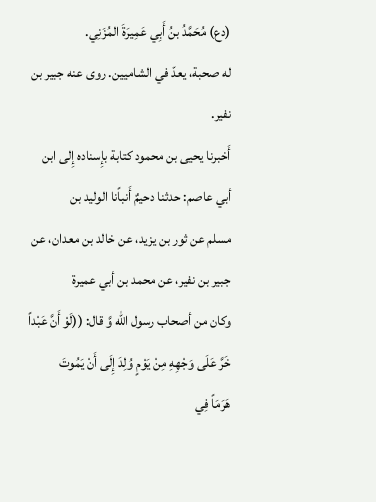(دع) مُحَمَّدُ بنُ أَبِي عَمِيرَةَ المُزَنِي.
له صحبة، يعدّ في الشاميين. روى عنه جبير بن نفير.
أَخبرنا يحيى بن محمود كتابة بإِسناده إِلى ابن أبي عاصم: حدثنا دحيمٌ أَنباًنا الوليد بن
مسلم عن ثور بن يزيد، عن خالد بن معدان، عن جبير بن نفير، عن محمد بن أبي عميرة
وكان من أصحاب رسول الله وَّ قال: ((لَوْ أَنَّ عَبْداً خَرَّ عَلَى وَجْهِهِ مِنْ يَوْمٍ وُلِدَ إِلَى أَنْ يَمُوتَ
هَرَمَاً فِي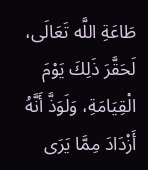طَاعَةِ اللَّه تَعَالَى، لَحَقَّرَ ذَلِكَ يَوْمَ الْقِيَامَةِ، وَلَوَذَّ أَنَّهُ أَزْدَادَ مِمَّا يَرَى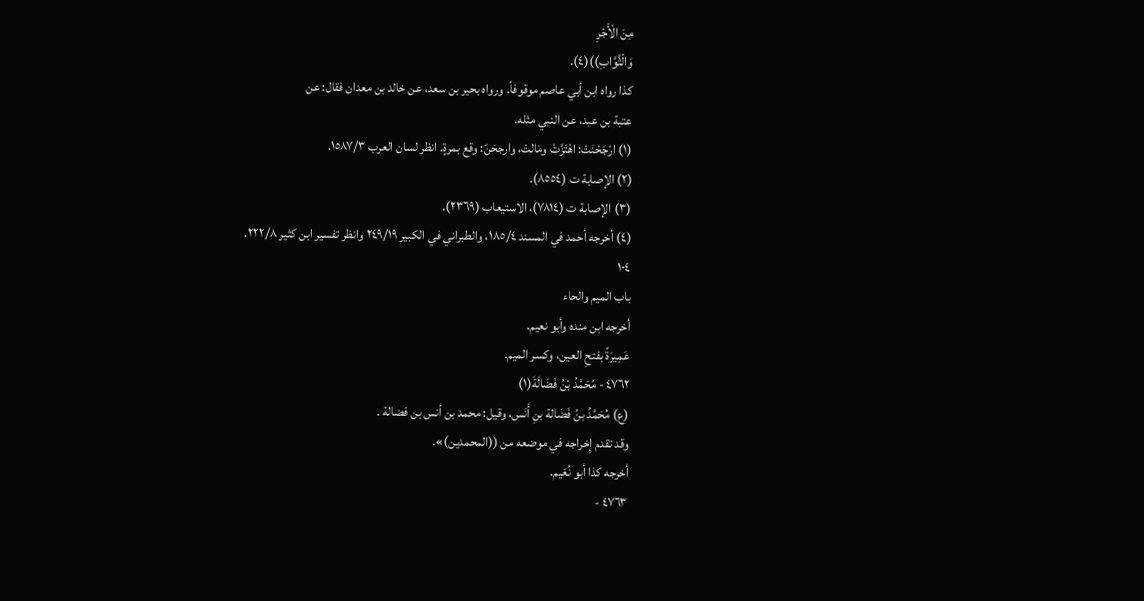مِنَ الْأَجْرِ
وَالْثَّوَّابِ))(٤).
كذا رواه ابن أبي عاصم موقوفاً. ورواه بحير بن سعد، عن خالد بن معدان فقال: عن
عتبة بن عبد، عن النبي مثله.
(١) ارْجَحْنَتْ: اهْتَزَّتْ ومَالتْ، وارجحَنّ: وقع بمرةٍ. انظر لسان العرب ١٥٨٧/٣.
(٢) الإصابة ت (٨٥٥٤).
(٣) الإصابة ت (٧٨١٤)، الاستيعاب (٢٣٦٩).
(٤) أخرجه أحمد في المسند ١٨٥/٤، والطبراني في الكبير ٢٤٩/١٩ وانظر تفسير ابن كثير ٢٢٢/٨.
١٠٤
باب الميم والحاء
أخرجه ابن منده وأبو نعيم.
عَمِيرَةً بفتحِ العين، وكسر الميم.
٤٧٦٢ - مُحَمَّدُ بْنُ فَضَالَةَ(١)
(ع) مُحَمَّدُ بنُ فَضَالة بنِ أَنَس، وقيل: محمد بن أنس بن فضالة .
وقد تقدم إِخراجه في موضعه من ((المحمدين)».
أخرجه کذا أبو نُعَیم.
٤٧٦٣ -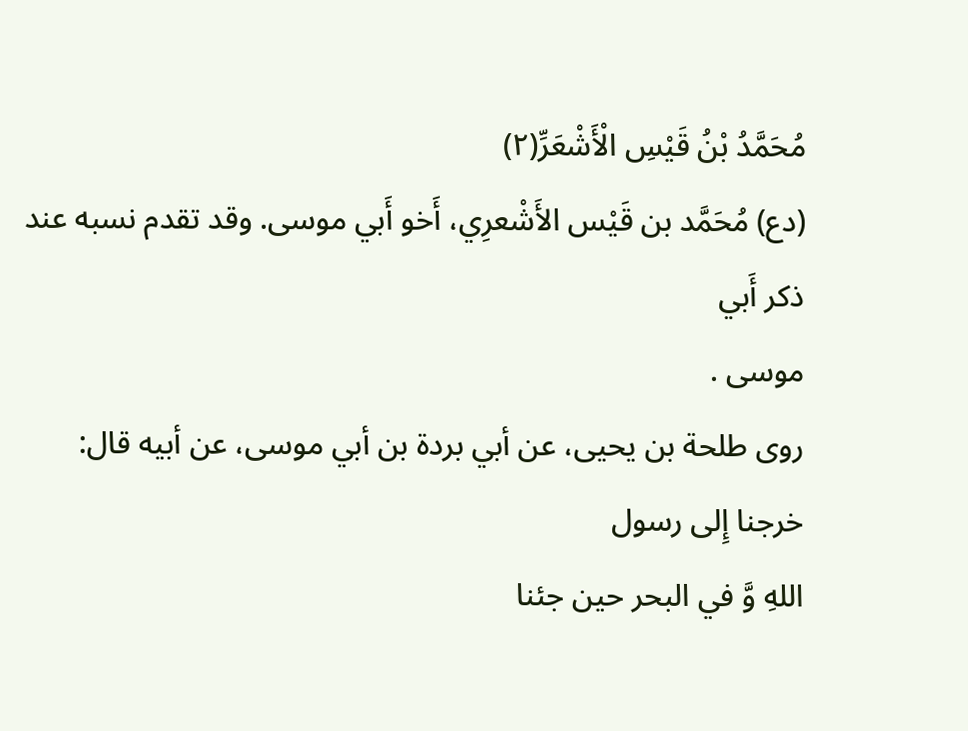مُحَمَّدُ بْنُ قَيْسِ الْأَشْعَرِّ(٢)
(دع) مُحَمَّد بن قَيْس الأَشْعرِي، أَخو أَبي موسى. وقد تقدم نسبه عند ذكر أَبي
موسی .
روى طلحة بن يحيى، عن أبي بردة بن أبي موسى، عن أبيه قال: خرجنا إِلى رسول
اللهِ وَّ في البحر حين جئنا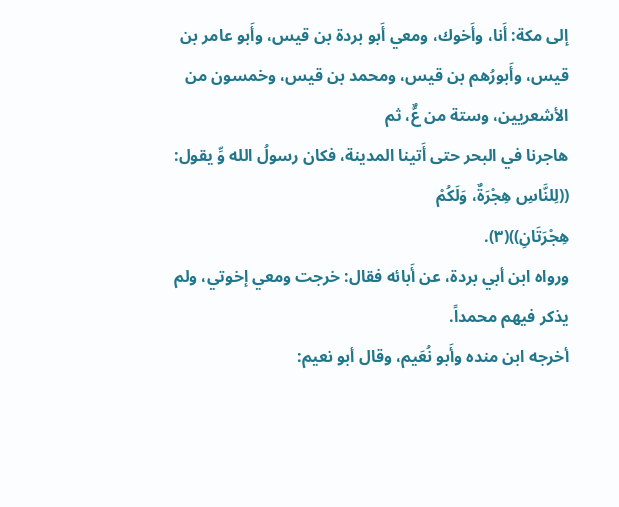إلى مكة: أَنا، وأَخوك، ومعي أَبو بردة بن قيس، وأَبو عامر بن
قيس، وأَبورُهم بن قيس، ومحمد بن قيس، وخمسون من الأشعريين، وستة من عٌّ، ثم
هاجرنا في البحر حتى أَتينا المدينة، فكان رسولُ الله وِّ يقول: ((لِلنَّاسِ هِجْرَةٌ، وَلَكُمْ
هِجْرَتَانِ))(٣).
ورواه ابن أبي بردة، عن أَبائه فقال: خرجت ومعي إخوتي، ولم يذكر فيهم محمداً.
أخرجه ابن منده وأَبو نُعَيم، وقال أبو نعيم: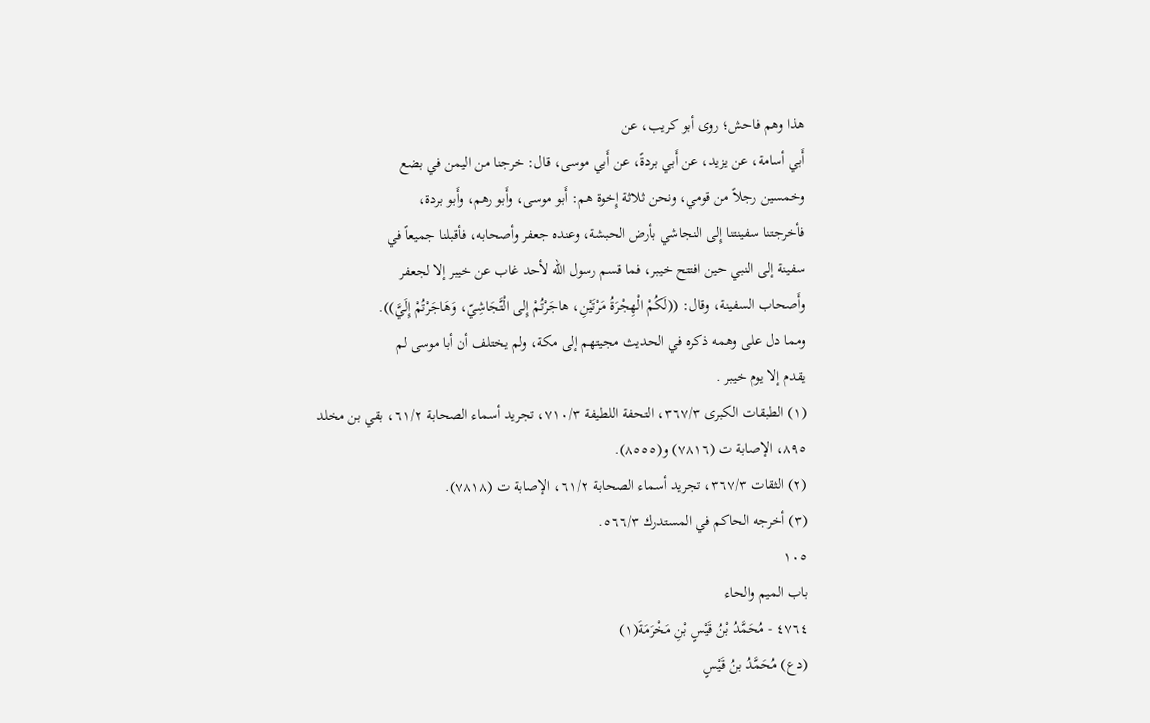هذا وهم فاحش؛ روى أبو كريب، عن
أَبي أسامة، عن يزيد، عن أَبي بردةً، عن أَبي موسى، قال: خرجنا من اليمن في بضع
وخمسين رجلاً من قومي، ونحن ثلاثة إِخوة هم: أَبو موسى، وأَبو رهم، وأَبو بردة،
فأخرجتنا سفينتنا إِلى النجاشي بأرض الحبشة، وعنده جعفر وأصحابه، فأقبلنا جميعاً في
سفينة إلى النبي حين افتتح خيبر، فما قسم رسول الله لأحد غاب عن خيبر إلا لجعفر
وأَصحاب السفينة، وقال: ((لَكُمْ الْهِجْرَةُ مَرْتَيْنِ، هاجَرْتُمْ إِلى الْتَّجَاشِيّ، وَهَاجَرْتُمْ إِلَيَّ)).
ومما دل على وهمه ذكره في الحديث مجيتهم إلى مكة، ولم يختلف أن أبا موسى لم
يقدم إلا يوم خيبر .
(١) الطبقات الكبرى ٣٦٧/٣، التحفة اللطيفة ٧١٠/٣، تجريد أسماء الصحابة ٦١/٢، بقي بن مخلد
٨٩٥، الإصابة ت (٧٨١٦) و(٨٥٥٥).
(٢) الثقات ٣٦٧/٣، تجريد أسماء الصحابة ٦١/٢، الإصابة ت (٧٨١٨).
(٣) أخرجه الحاكم في المستدرك ٥٦٦/٣.
١٠٥
باب الميم والحاء
٤٧٦٤ - مُحَمَّدُ بْنُ قَيْسٍ بْنِ مَخْرَمَةَ(١)
(دع) مُحَمَّدُ بنُ قَيْسٍ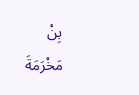بِنْ مَخْرَمَةَ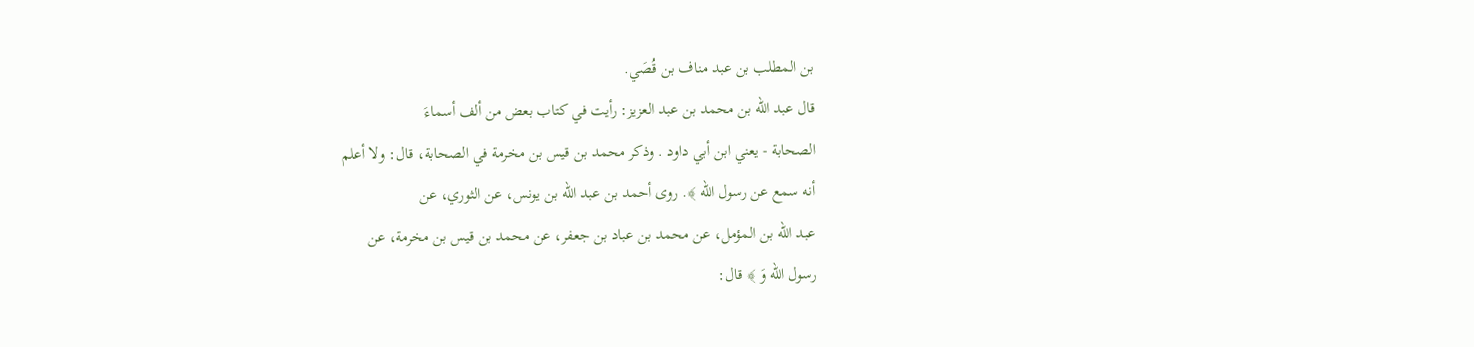بن المطلب بن عبد مناف بن قُصَي.
قال عبد الله بن محمد بن عبد العزيز: رأيت في كتاب بعض من ألف أسماءَ
الصحابة - يعني ابن أبي داود . وذكر محمد بن قيس بن مخرمة في الصحابة، قال: ولا أعلم
أنه سمع عن رسول الله ﴾. روى أحمد بن عبد الله بن يونس، عن الثوري، عن
عبد الله بن المؤمل، عن محمد بن عباد بن جعفر، عن محمد بن قيس بن مخرمة، عن
رسول الله وَ ﴾ قال: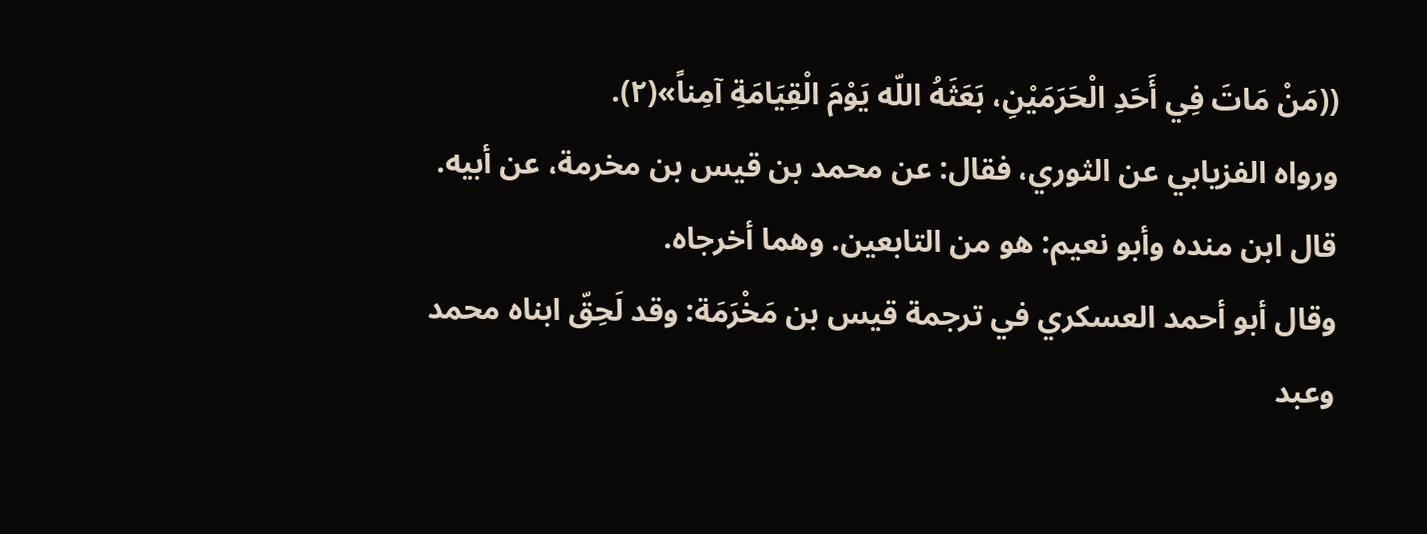((مَنْ مَاتَ فِي أَحَدِ الْحَرَمَيْنِ، بَعَثَهُ اللّه يَوْمَ الْقِيَامَةِ آمِناً»(٢).
ورواه الفزيابي عن الثوري، فقال: عن محمد بن قيس بن مخرمة، عن أبيه.
قال ابن منده وأبو نعيم: هو من التابعين. وهما أخرجاه.
وقال أبو أحمد العسكري في ترجمة قيس بن مَخْرَمَة: وقد لَحِقّ ابناه محمد وعبد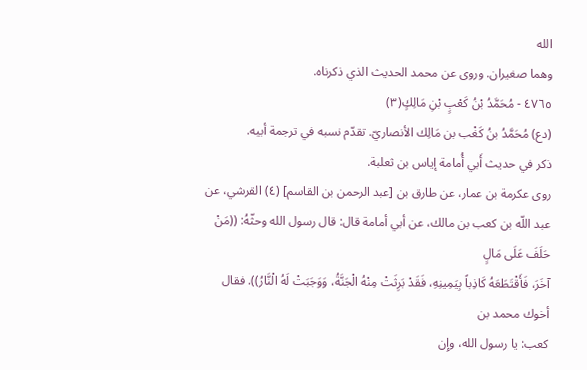الله
وهما صغيران. وروى عن محمد الحديث الذي ذكرناه.
٤٧٦٥ - مُحَمَّدُ بْنُ كَعْبٍ بْنِ مَالِكٍ(٣)
(دع) مُحَمَّدُ بنُ كَغْب بن مَالِك الأنصاريّ. تقدّم نسبه في ترجمة أبيه.
ذكر في حديث أَبي أُمامة إياس بن ثعلبة.
روى عكرمة بن عمار، عن طارق بن [عبد الرحمن بن القاسم] (٤) القرشي، عن
عبد اللّه بن كعب بن مالك، عن أبي أمامة قال: قال رسول الله وحثّهُ: ((مَنْ حَلَفَ عَلَى مَالٍ
آخَرَ، فَأَقْتَطَعَهُ كَاذِباً بِيَمِينِهِ، فَقَدْ بَرِثَتْ مِنْهُ الْجَنَّةُ، وَوَجَبَتْ لَهُ الْنَّارُ)). فقال أخوك محمد بن
كعب: يا رسول الله، وإِن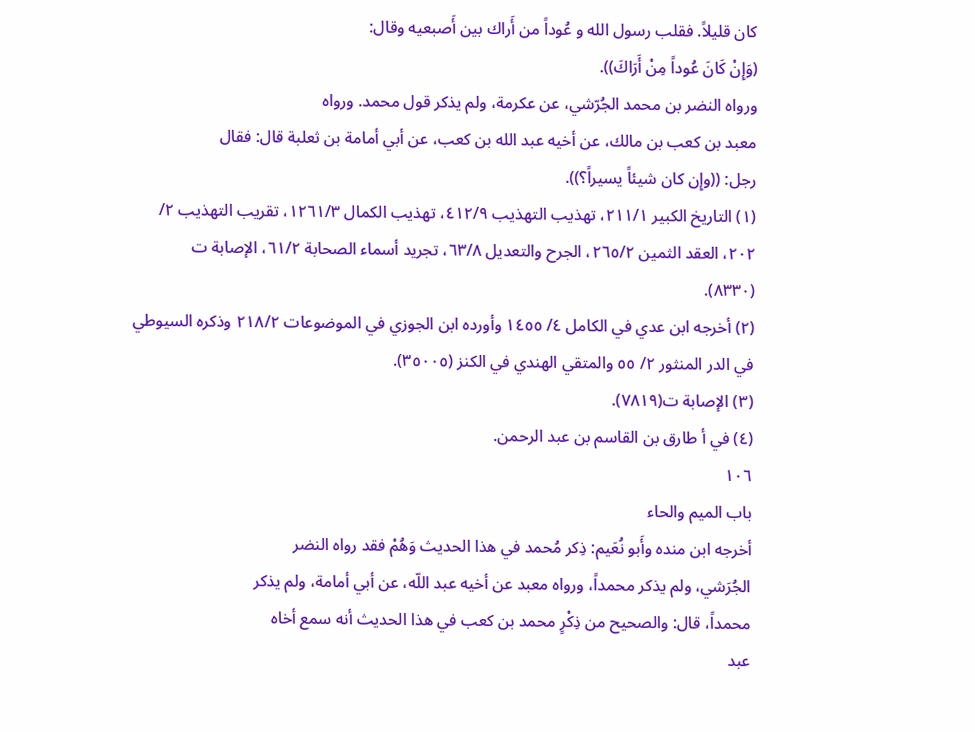كان قليلاً. فقلب رسول الله و عُوداً من أَراك بين أَصبعيه وقال:
(وَإِنْ كَانَ عُوداً مِنْ أَرَاكَ)).
ورواه النضر بن محمد الجُرّشي، عن عكرمة، ولم يذكر قول محمد. ورواه
معبد بن كعب بن مالك، عن أخيه عبد الله بن كعب، عن أبي أمامة بن ثعلبة قال: فقال
رجل: ((وإِن كان شيئاً يسيراً؟)).
(١) التاريخ الكبير ٢١١/١، تهذيب التهذيب ٤١٢/٩، تهذيب الكمال ١٢٦١/٣، تقريب التهذيب ٢/
٢٠٢، العقد الثمين ٢٦٥/٢، الجرح والتعديل ٦٣/٨، تجريد أسماء الصحابة ٦١/٢، الإصابة ت
(٨٣٣٠).
(٢) أخرجه ابن عدي في الكامل ٤/ ١٤٥٥ وأورده ابن الجوزي في الموضوعات ٢١٨/٢ وذكره السيوطي
في الدر المنثور ٢/ ٥٥ والمتقي الهندي في الكنز (٣٥٠٠٥).
(٣) الإصابة ت(٧٨١٩).
(٤) في أ طارق بن القاسم بن عبد الرحمن.
١٠٦
باب الميم والحاء
أخرجه ابن منده وأَبو نُعَيم: ذِكر مُحمد في هذا الحديث وَهُمْ فقد رواه النضر
الجُرَشي، ولم يذكر محمداً، ورواه معبد عن أخيه عبد اللّه، عن أبي أمامة، ولم يذكر
محمداً، قال: والصحيح من ذِكْرٍ محمد بن كعب في هذا الحديث أنه سمع أخاه
عبد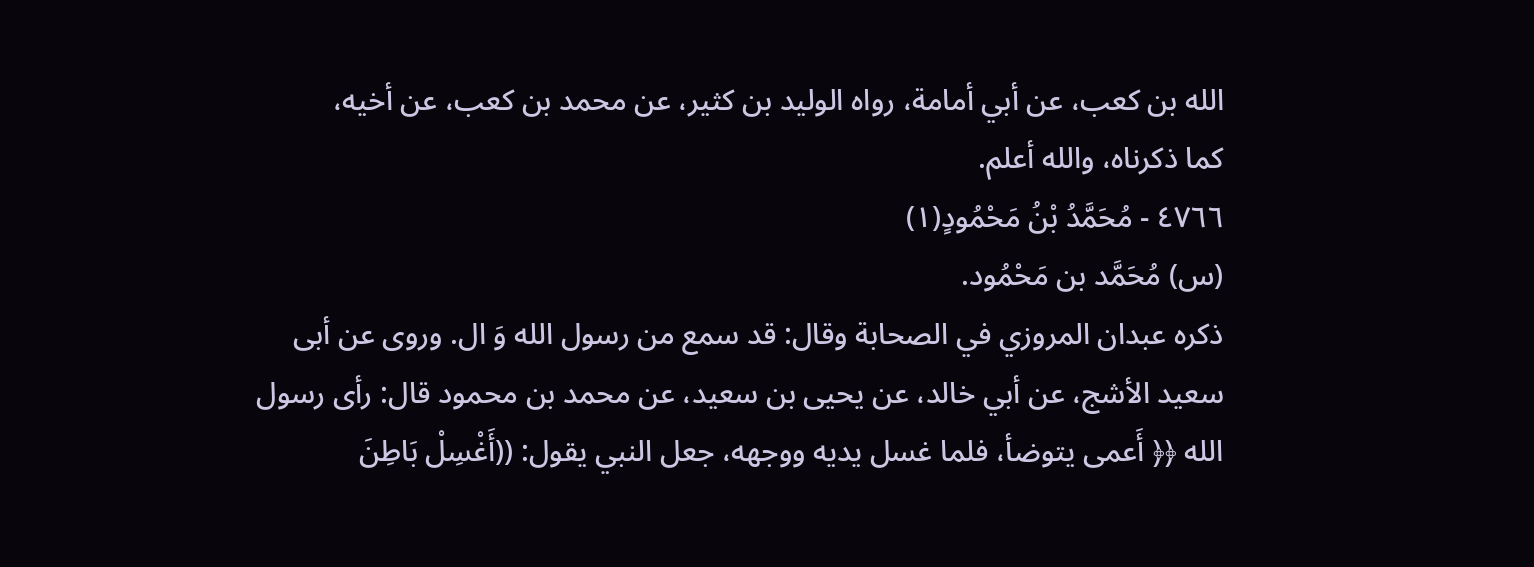الله بن كعب، عن أبي أمامة، رواه الوليد بن كثير، عن محمد بن كعب، عن أخيه،
کما ذكرناه، والله أعلم.
٤٧٦٦ - مُحَمَّدُ بْنُ مَحْمُودٍ(١)
(س) مُحَمَّد بن مَحْمُود.
ذكره عبدان المروزي في الصحابة وقال: قد سمع من رسول الله وَ ال. وروى عن أبى
سعيد الأشج، عن أبي خالد، عن يحيى بن سعيد، عن محمد بن محمود قال: رأى رسول
الله ﴿﴿ أَعمى يتوضأ، فلما غسل يديه ووجهه، جعل النبي يقول: ((أَغْسِلْ بَاطِنَ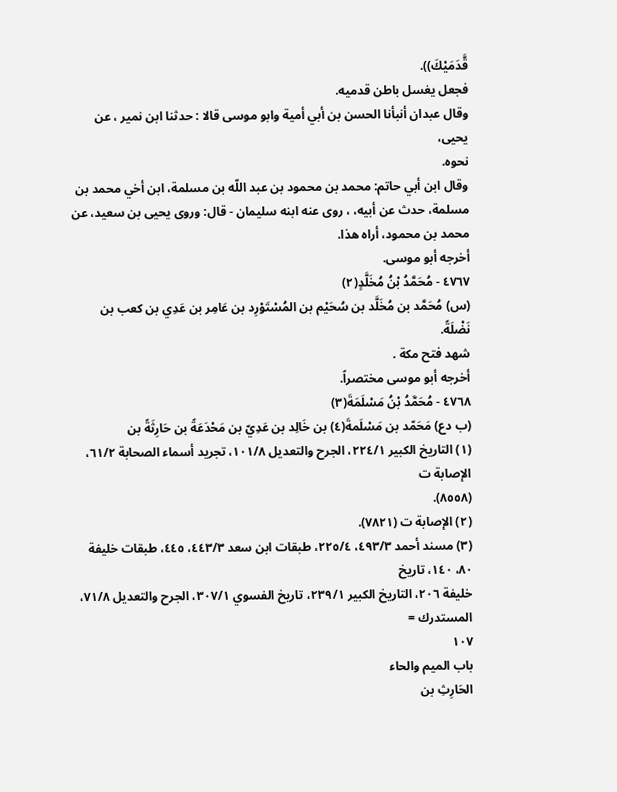قَّدَمَيْكَ)).
فجعل يغسل باطن قدميه.
وقال عبدان أنبأنا الحسن بن أبي أمية وابو موسی قالا : حدثنا ابن نمير ، عن یحیی،
نحوه.
وقال ابن أبي حاتم: محمد بن محمود بن عبد اللّه بن مسلمة، ابن أخي محمد بن
مسلمة، حدث عن أبيه، ، روی عنه ابنه سلیمان - قال: وروی یحیی بن سعيد، عن
محمد بن محمود، أراه هذا.
أخرجه أبو موسى.
٤٧٦٧ - مُحَمَّدُ بْنُ مُخَلَّدٍ(٢)
(س) مُحَمَّد بن مُخَلَّد بن سُحَيْم بن المُسْتَوْرِد بن عَامِر بن عَدِي بن كعب بن نَضْلَةً.
شهد فتح مكة .
أخرجه أبو موسى مختصراً.
٤٧٦٨ - مُحَمَّدُ بْنُ مَسْلَمَةَ(٣)
(ب دع) مَحَمّد بن مَسْلَمةَ(٤) بن خَالِد بن عَدِيّ بن مَحْدَعَةً بن حَارِثَةً بن
(١) التاريخ الكبير ٢٢٤/١، الجرح والتعديل ١٠١/٨، تجريد أسماء الصحابة ٦١/٢، الإصابة ت
(٨٥٥٨).
(٢) الإصابة ت (٧٨٢١).
(٣) مسند أحمد ٤٩٣/٣، ٢٢٥/٤، طبقات ابن سعد ٤٤٣/٣، ٤٤٥، طبقات خليفة ٨٠، ١٤٠، تاريخ
خليفة ٢٠٦، التاريخ الكبير ٢٣٩/١، تاريخ الفسوي ٣٠٧/١، الجرح والتعديل ٧١/٨، المستدرك =
١٠٧
باب الميم والحاء
الحَارِثِ بن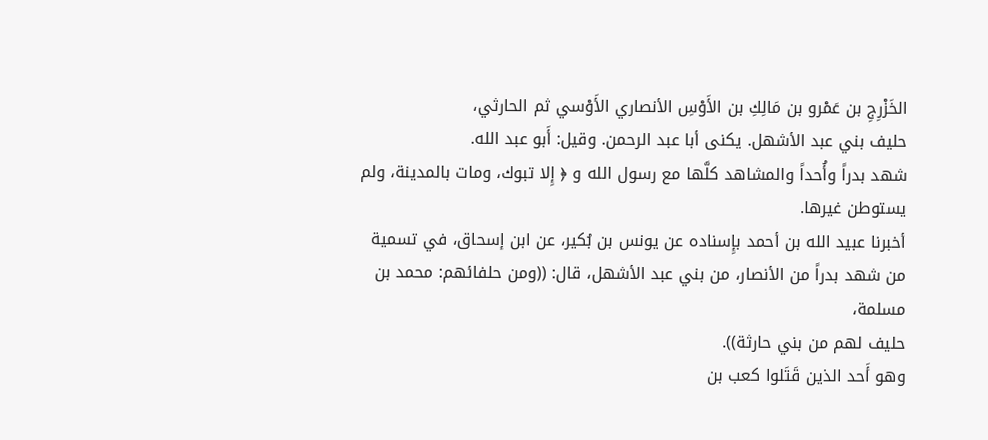الخَزْرِجِ بن عَمْرو بن مَالِكِ بن الأَوْسِ الأنصاري الأَوْسي ثم الحارثي،
حليف بني عبد الأشهل. يكنى أبا عبد الرحمن. وقيل: أَبو عبد الله.
شهد بدراً وأُحداً والمشاهد كلَّها مع رسول الله و ﴿ إِلا تبوك، ومات بالمدينة، ولم
يستوطن غيرها.
أخبرنا عبيد الله بن أحمد بإِسناده عن يونس بن بُکیر، عن ابن إسحاق، في تسمية
من شهد بدراً من الأنصار، من بني عبد الأشهل، قال: ((ومن حلفائهم: محمد بن مسلمة،
حليف لهم من بني حارثة)).
وهو أَحد الذين قَتَلوا كعب بن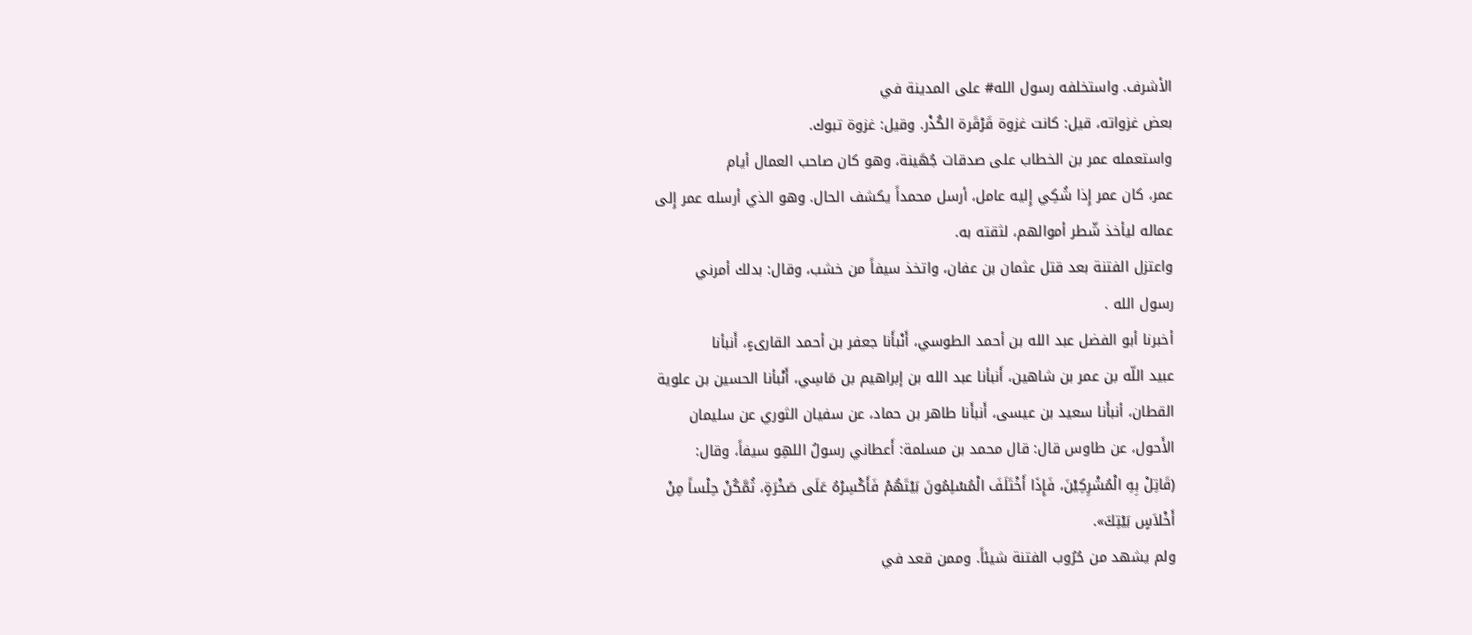الأشرف. واستخلفه رسول الله# على المدينة في
بعض غزواته، قيل: كانت غزوة قَرْقَرة الكُذْر. وقيل: غزوة تبوك.
واستعمله عمر بن الخطاب على صدقات جُهَينة، وهو كان صاحب العمال أيام
عمر، كان عمر إِذا شُكِي إِليه عامل، أرسل محمداً يكشف الحال. وهو الذي أرسله عمر إِلى
عماله ليأخذ شّطر أموالهم، لثقته به.
واعتزل الفتنة بعد قتل عثمان بن عفان، واتخذ سيفاً من خشب، وقال: بدلك أمرني
رسول الله .
أخبرنا أبو الفضل عبد الله بن أحمد الطوسي، أَنْبأَنا جعفر بن أحمد القارىءٍ، أَنبأنا
عبيد اللّه بن عمر بن شاهين، أَنبأنا عبد الله بن إبراهيم بن مَاسِي، أَنْبأنا الحسين بن علوية
القطان، أنبأَنا سعيد بن عيسى، أَنبأَنا طاهر بن حماد، عن سفيان الثوري عن سليمان
الأَحول، عن طاوس قال: قال محمد بن مسلمة: أَعطاني رسولُ اللهِو سيفاً، وقال:
(قَاتِلْ بِهِ الْمُشْرِكِيْنَ، فَإِذَا أَخْتَلَفَ الْمُسْلِمُونَ بَيْتَهُمْ فَأَكْسِرْهُ عَلَى صَخْرَةٍ، ثُمَّكُنْ حِلْساً مِنْ
أَخْلاَسٍ بَيْتِكَ».
ولم يشهد من حُرُوب الفتنة شيئاً. وممن قعد في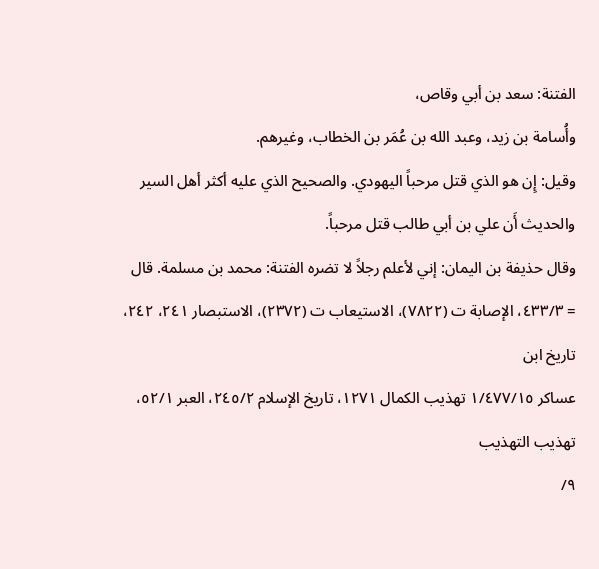الفتنة: سعد بن أبي وقاص،
وأُسامة بن زيد، وعبد الله بن عُمَر بن الخطاب، وغيرهم.
وقيل: إِن هو الذي قتل مرحباً اليهودي. والصحيح الذي عليه أكثر أهل السير
والحديث أَن علي بن أبي طالب قتل مرحباً.
وقال حذيفة بن اليمان: إني لأعلم رجلاً لا تضره الفتنة: محمد بن مسلمة. قال
= ٤٣٣/٣، الإصابة ت (٧٨٢٢)، الاستيعاب ت (٢٣٧٢)، الاستبصار ٢٤١، ٢٤٢، تاريخ ابن
عساكر ١/٤٧٧/١٥ تهذيب الكمال ١٢٧١، تاريخ الإسلام ٢٤٥/٢، العبر ٥٢/١، تهذيب التهذيب
٩/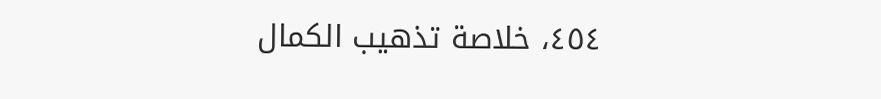٤٥٤، خلاصة تذهيب الكمال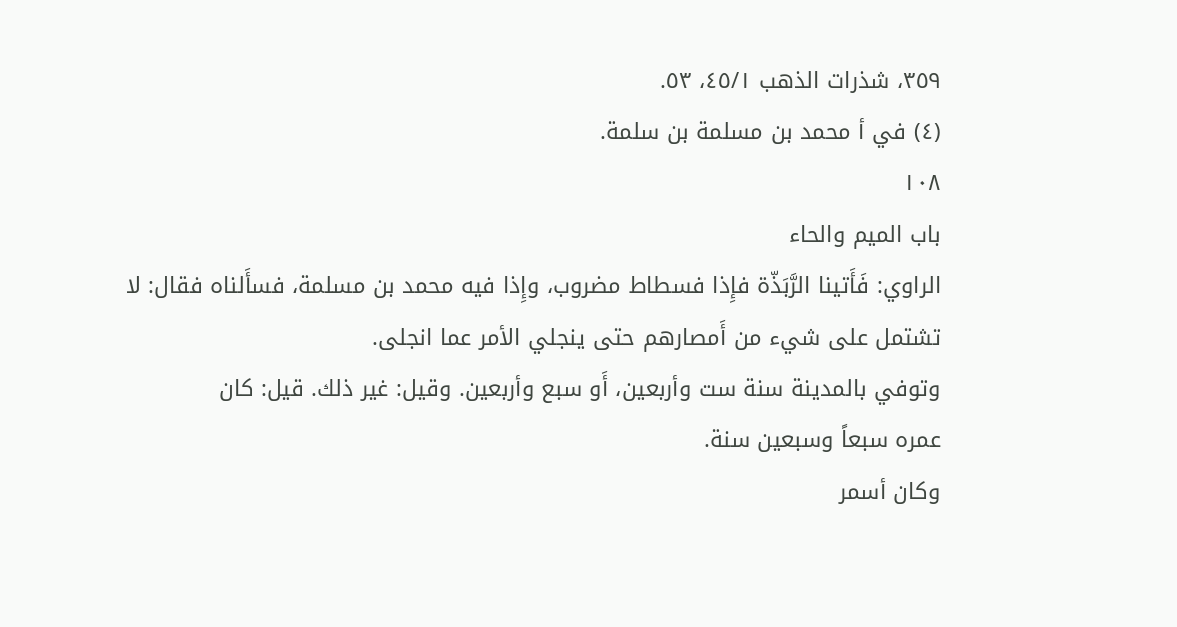٣٥٩، شذرات الذهب ٤٥/١، ٥٣.
(٤) في أ محمد بن مسلمة بن سلمة.
١٠٨
باب الميم والحاء
الراوي: فَأَتينا الرَّبَذّة فإِذا فسطاط مضروب، وإِذا فيه محمد بن مسلمة، فسأَلناه فقال: لا
تشتمل على شيء من أَمصارهم حتى ينجلي الأمر عما انجلى.
وتوفي بالمدينة سنة ست وأربعين، أَو سبع وأربعين. وقيل: غير ذلك. قيل: كان
عمره سبعاً وسبعين سنة.
وكان أسمر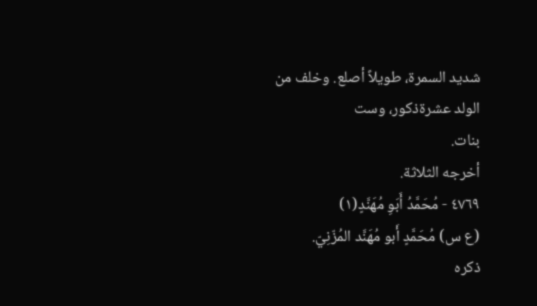شديد السمرة، طويلاً أصلع. وخلف من الولد عشرةذكور، وست
بنات.
أخرجه الثلاثة.
٤٧٦٩ - مُحَمَّدُ أَبَوِ مُهَنَّدٍ(١)
(ع س) مُحَمَّدٍ أَبو مُهَنَّد المُزّنِيّ.
ذكره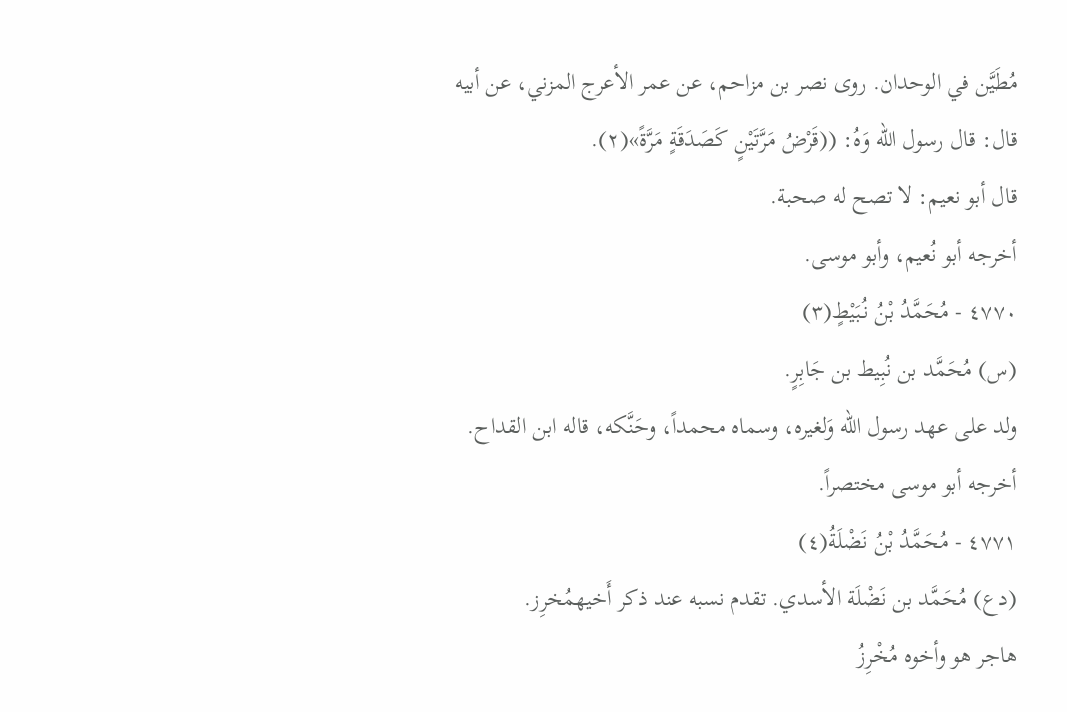مُطَيَّن في الوحدان. روى نصر بن مزاحم، عن عمر الأعرج المزني، عن أبيه
قال: قال رسول الله وَهُ: ((قَرْضُ مَرَّتَيْنٍ كَصَدَقَةٍ مَرَّةً»(٢).
قال أبو نعيم: لا تصح له صحبة.
أخرجه أبو نُعیم، وأبو موسى.
٤٧٧٠ - مُحَمَّدُ بْنُ نُبَيْطٍ(٣)
(س) مُحَمَّد بن نُبِيط بن جَابِرٍ.
ولد على عهد رسول الله وَلغيره، وسماه محمداً، وحَنَّكه، قاله ابن القداح.
أخرجه أبو موسى مختصراً.
٤٧٧١ - مُحَمَّدُ بْنُ نَضْلَةُ(٤)
(دع) مُحَمَّد بن نَضْلَة الأسدي. تقدم نسبه عند ذكر أَخیهمُخرِز.
هاجر هو وأخوه مُخْرِزُ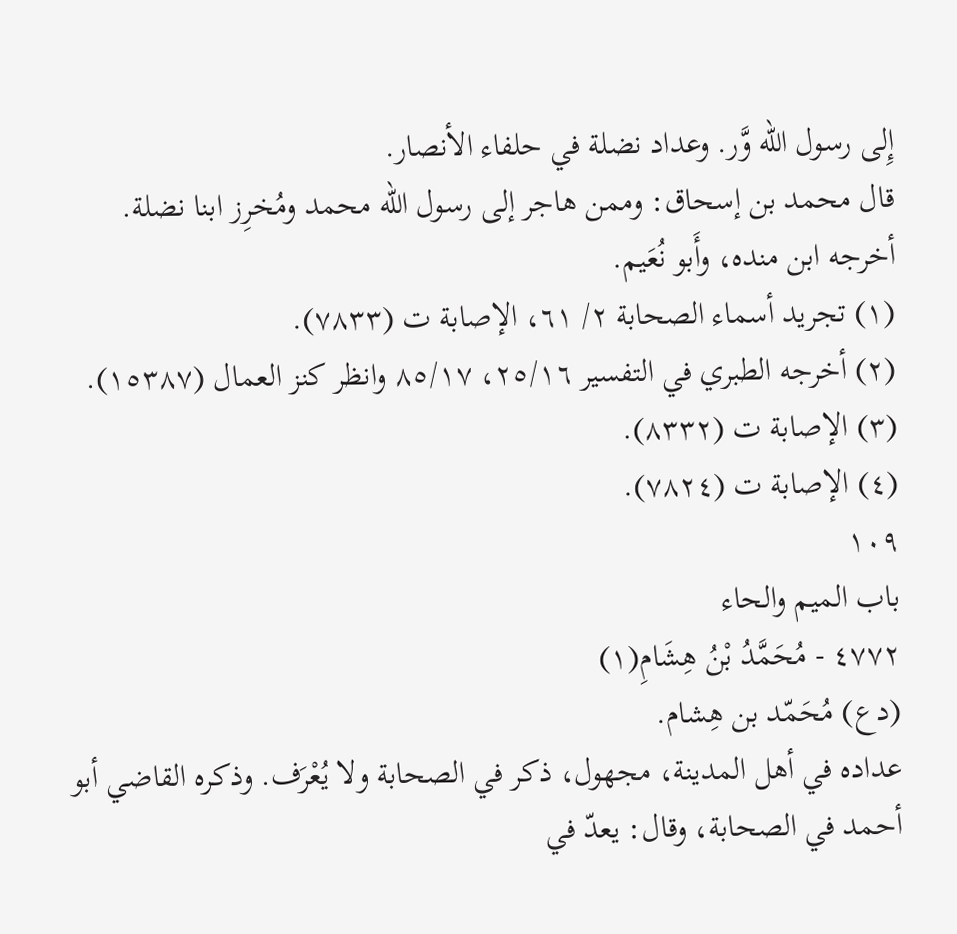إِلى رسول الله وَّر. وعداد نضلة في حلفاء الأنصار.
قال محمد بن إسحاق: وممن هاجر إلى رسول الله محمد ومُخرِز ابنا نضلة.
أخرجه ابن منده، وأَبو نُعَیم.
(١) تجريد أسماء الصحابة ٢/ ٦١، الإصابة ت (٧٨٣٣).
(٢) أخرجه الطبري في التفسير ٢٥/١٦، ٨٥/١٧ وانظر كنز العمال (١٥٣٨٧).
(٣) الإصابة ت (٨٣٣٢).
(٤) الإصابة ت (٧٨٢٤).
١٠٩
باب الميم والحاء
٤٧٧٢ - مُحَمَّدُ بْنُ هِشَامِ(١)
(دع) مُحَمّد بن هِشام.
عداده في أهل المدينة، مجهول، ذكر في الصحابة ولا يُعْرَف. وذكره القاضي أبو
أحمد في الصحابة، وقال: یعدّ في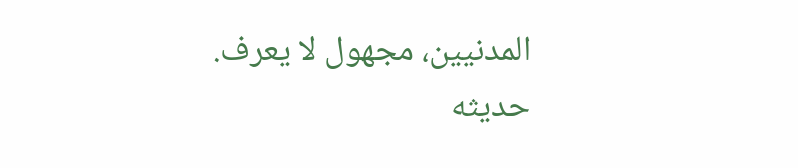المدنیین، مجهول لا یعرف. حديثه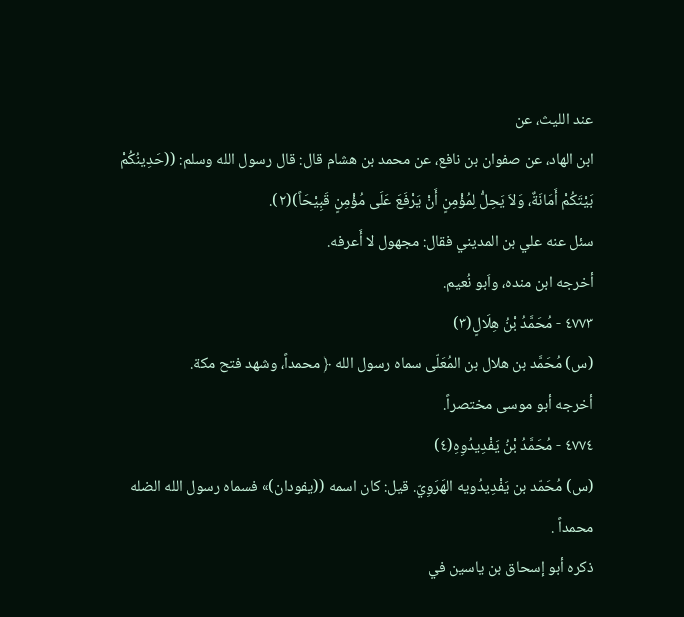عند اللیث، عن
ابن الهاد، عن صفوان بن نافع، عن محمد بن هشام قال: قال رسول الله وسلم: ((حَدِينُكُمْ
بَيْتَكُمْ أَمَانَةٌ، وَلاَ يَحِلُّ لِمُؤْمِنٍ أَنْ يَرْفَعَ عَلَى مُؤْمِنٍ قَبِيْحَاً)(٢).
سئل عنه علي بن المديني فقال: مجهول لا أَعرفه.
أخرجه ابن منده، واَبو نُعیم.
٤٧٧٣ - مُحَمَّدُ بْنُ هِلَالٍ(٣)
(س) مُحَمَّد بن هلال بن المُعَلّى سماه رسول الله ﴿ محمداً، وشهد فتح مكة.
أخرجه أبو موسى مختصراً.
٤٧٧٤ - مُحَمَّدُ بْنُ يَفْدِيدُوِهِ(٤)
(س) مُحَمّد بن يَفْدِيدُويه الهَرَوِيّ. قيل: كان اسمه ((يفودان)» فسماه رسول الله الضله
محمداً .
ذكره أبو إسحاق بن ياسين في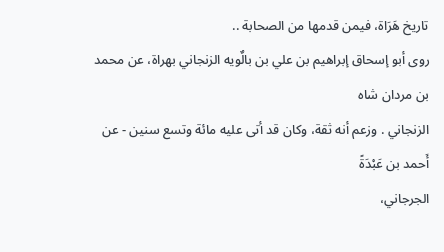تاريخ هَرَاة، فيمن قدمها من الصحابة ..
روى أبو إسحاق إبراهيم بن علي بن بالٌويه الزنجاني بهراة، عن محمد بن مردان شاه
الزنجاني . وزعم أنه ثقة، وكان قد أتى عليه مائة وتسع سنين - عن أَحمد بن عَبْدَةً
الجرجاني،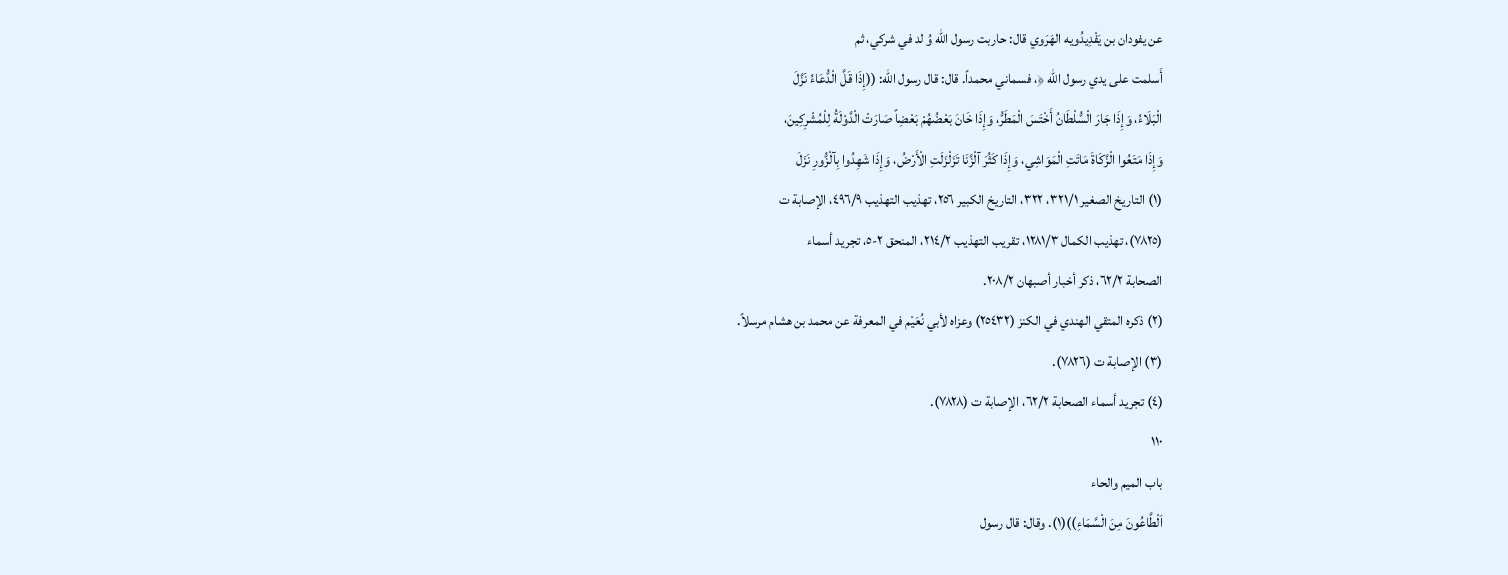عن يفودان بن يَفْدِيدُويه الهَرَوي قال: حاربت رسول الله وُ لد في شركي، ثم
أَسلمت على يدي رسول الله ﴿، فسماني محمداً. قال: قال رسول الله: ((إِذَا قَلَّ الْدُّعَاءُ نَزَّلَ
الْبَلَاءُ، وَإِذَا جَارَ الْسُّلْطَانُ أَخْتَسَ الْمَطَرُّ، وَإِذَا خَانَ بَعْضُهُمْ بَعْضِاً صَارَتْ الْدَّوْلَةُ لِلْمُشْرِكِينَ،
وَإِذَا مَتَعُوا الْزَّكَاةَ مَاتَتِ الْمَوَاشِي، وَإِذَا كَثُرَ آلْزَّنَا تَزَلْزَلَتِ الْأَرْضُ، وَإِذَا شَهِدُوا بِآلْزُّورِ نَزَلَ
(١) التاريخ الصغير ٣٢١/١، ٣٢٢، التاريخ الكبير ٢٥٦، تهذيب التهذيب ٤٩٦/٩، الإصابة ت
(٧٨٢٥)، تهذيب الكمال ١٢٨١/٣، تقريب التهذيب ٢١٤/٢، المنحق ٢-٥، تجريد أسماء
الصحابة ٦٢/٢، ذكر أخبار أصبهان ٢٠٨/٢.
(٢) ذكره المتقي الهندي في الكنز (٢٥٤٣٢) وعزاه لأبي نُعَيْم في المعرفة عن محمد بن هشام مرسلاً.
(٣) الإصابة ت (٧٨٢٦).
(٤) تجريد أسماء الصحابة ٦٢/٢، الإصابة ت (٧٨٢٨).
١١٠
باب الميم والحاء
اَلْطَّاعُونَ مِنَ الْسَّمَاءِ))(١). وقال: قال رسول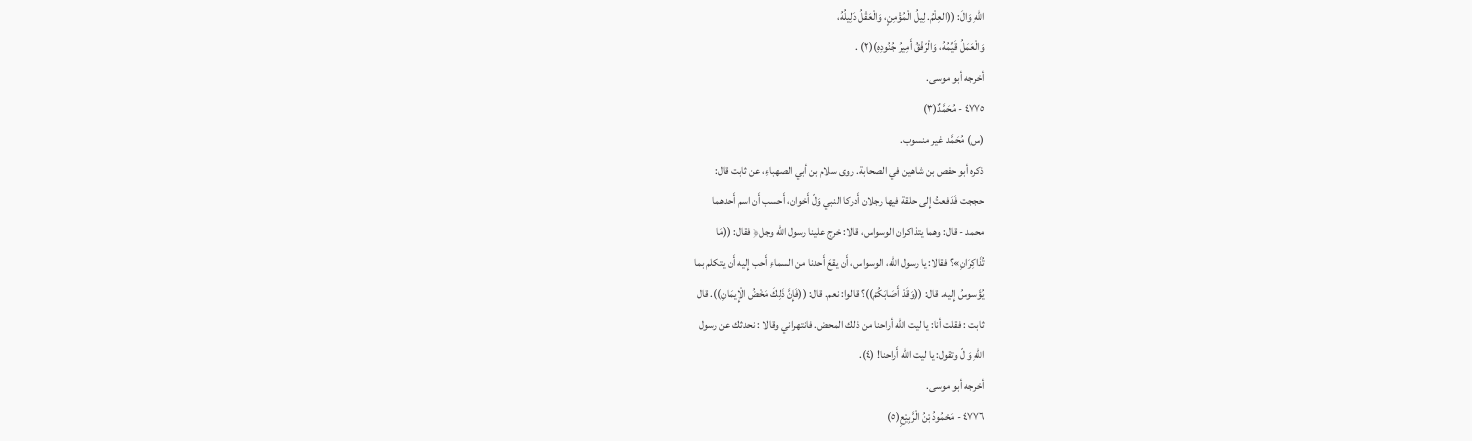اللهِ وَالَ: ((العِلْمُ. لِيلُ الْمُؤْمِنٍ، وَالْعَقْلُ دَلِيلُهُ،
وَالْعَمَلُ قَيِّمُهُ، وَالْرّفْقُ أَمِيرُ جُنُودِهِ)(٢) .
أخرجه أبو موسى.
٤٧٧٥ - مُحَمَّدٌ(٣)
(س) مُحَمَّد غير منسوب.
ذكره أبو حفص بن شاهين في الصحابة. روى سلام بن أبي الصهباءِ، عن ثابت قال:
حججت فَدَفعتُ إِلى حلقة فيها رجلان أَدركا النبي وَلّ أَخوان، أَحسب أَن اسم أَحدهما
محمد - قال: وهما يتذاكران الوسواس، قالا: خرج علينا رسول الله وجل﴿ فقال: ((مَا
تُذَاكِرَانِ»؟ فقالا: يا رسول الله، الوسواس، أَن يقعَ أَحدنا من السماءِ أَحب إِليه أَن يتكلم بما
يُؤَسوسُ إِليه. قال: ((وَقَدْ أَصَابَكُمْ))؟ قالوا: نعم. قال: ((فَإِنَّ ذَلِكَ مَخْضُ الْإِيمَانِ)). قال
ثابت : فقلت أنا: يا ليت الله أراحنا من ذلك المحض. فانتهراني وقالا : نحدثك عن رسول
اللهِ وَ لّ وتقول: يا ليت الله أَراحنا! (٤).
أخرجه أبو موسى.
٤٧٧٦ - مَحْمُودُ بْنُ الْرَّبِيْعِ(٥)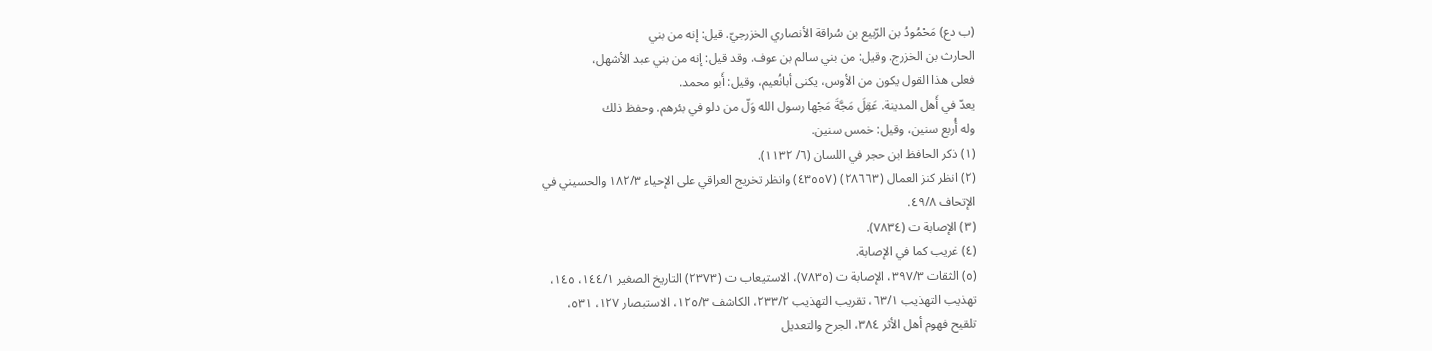(ب دع) مَحْمُودُ بن الرّبيع بن سُراقة الأنصاري الخزرجيّ. قيل: إنه من بني
الحارث بن الخزرج. وقيل: من بني سالم بن عوف. وقد قيل: إنه من بني عبد الأشهل،
فعلى هذا القول يكون من الأوس، يكنى أبانُعيم، وقيل: أَبو محمد.
يعدّ في أَهل المدينة. عَقِلَ مَجَّةَ مَجْها رسول الله وَلّ من دلو في بئرهم. وحفظ ذلك
وله أُربع سنین، وقيل: خمس سنين.
(١) ذكر الحافظ ابن حجر في اللسان (٦/ ١١٣٢).
(٢) انظر كنز العمال (٢٨٦٦٣) (٤٣٥٥٧) وانظر تخريج العراقي على الإحياء ١٨٢/٣ والحسيني في
الإتحاف ٤٩/٨.
(٣) الإصابة ت (٧٨٣٤).
(٤) غريب كما في الإصابة.
(٥) الثقات ٣٩٧/٣، الإصابة ت (٧٨٣٥)، الاستيعاب ت (٢٣٧٣) التاريخ الصغير ١٤٤/١، ١٤٥،
تهذيب التهذيب ٦٣/١، تقريب التهذيب ٢٣٣/٢، الكاشف ١٢٥/٣، الاستبصار ١٢٧، ٥٣١،
تلقيح فهوم أهل الأثر ٣٨٤، الجرح والتعديل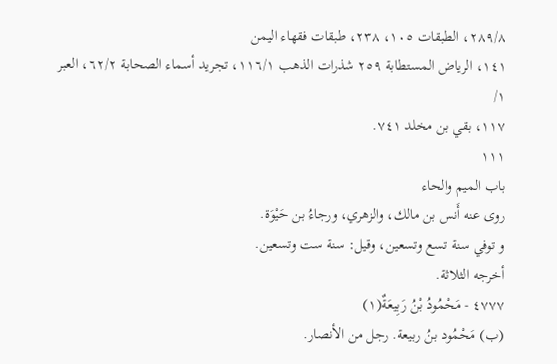٢٨٩/٨، الطبقات ١٠٥، ٢٣٨، طبقات فقهاء اليمن
١٤١، الرياض المستطابة ٢٥٩ شذرات الذهب ١١٦/١، تجريد أسماء الصحابة ٦٢/٢، العبر ١/
١١٧، بقي بن مخلد ٧٤١.
١١١
باب الميم والحاء
روى عنه أَنس بن مالك، والزهري، ورجاءُ بن حَيْوَة.
و توفي سنة تسع وتسعین، وقيل: سنة ست وتسعین.
أخرجه الثلاثة.
٤٧٧٧ - مَحْمُودُ بْنُ رَبِيعَةٌ(١)
(ب) مَحْمُود بنُ ربيعة. رجل من الأنصار.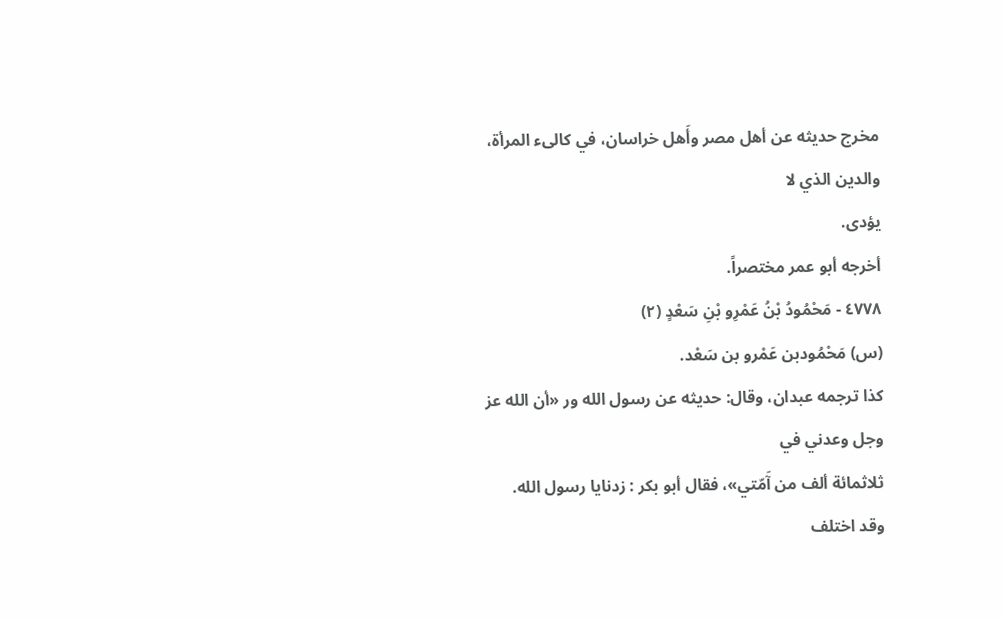مخرج حديثه عن أهل مصر وأَهل خراسان، في كالىء المرأة، والدين الذي لا
يؤدى.
أخرجه أبو عمر مختصراً.
٤٧٧٨ - مَحْمُودُ بْنُ عَمْرِو بْنِ سَعْدٍ (٢)
(س) مَحْمُودبن عَمْرو بن سَعْد.
كذا ترجمه عبدان، وقال: حديثه عن رسول الله ور «أن الله عز وجل وعدني في
ثلاثمائة ألف من آَمّتي»، فقال أبو بكر : زدنايا رسول الله.
وقد اختلف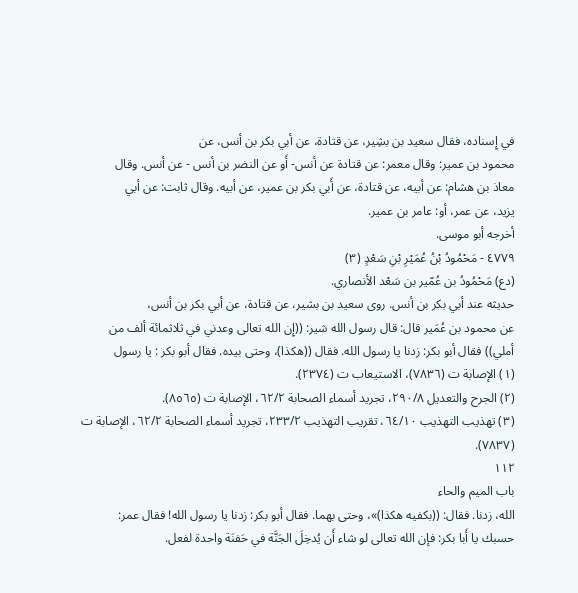في إِسناده، فقال سعید بن بشِیر، عن قتادة، عن أبي بكر بن أنس، عن
محمود بن عمير: وقال معمر: عن قتادة عن أنس- أَو عن النضر بن أنس - عن أنس. وقال
معاذ بن هشام: عن أبيه، عن قتادة، عن أَبي بكر بن عمير، عن أبيه. وقال ثابت: عن أبي
یزید، عن عمر، أو: عامر بن عمير.
أخرجه أبو موسى.
٤٧٧٩ - مَحْمُودُ بْنُ عُمَيْرِ بْنِ سَعْدٍ (٣)
(دع) مَحْمُودُ بن عُمّير بن سَعْد الأنصاري.
حديثه عند أبي بكر بن أنس. روى سعيد بن بشير، عن قتادة، عن أبي بكر بن أنس،
عن محمود بن عُمَير قال: قال رسول الله شير: ((إِن الله تعالی وعدني في ثلاثمائة ألف من
أملي)) فقال أبو بكر: زدنا يا رسول الله. فقال ((هكذا)، وحتی بیده. فقال أبو بكر : يا رسول
(١) الإصابة ت (٧٨٣٦)، الاستيعاب ت (٢٣٧٤).
(٢) الجرح والتعديل ٢٩٠/٨، تجريد أسماء الصحابة ٦٢/٢، الإصابة ت (٨٥٦٥).
(٣) تهذيب التهذيب ٦٤/١٠، تقريب التهذيب ٢٣٣/٢، تجريد أسماء الصحابة ٦٢/٢، الإصابة ت
(٧٨٣٧).
١١٢
باب الميم والحاء
الله، زدنا. فقال: ((بكفيه هكذا)»، وحتى بهما. فقال أبو بكر: زدنا يا رسول الله! فقال عمر:
حسبك يا أَبا بكر: فإن الله تعالى لو شاء أَن يُدخِلَ الجَنَّة في حَفنَة واحدة لفعل.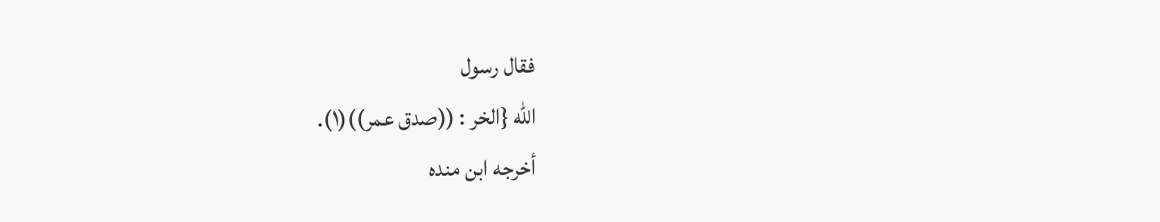فقال رسول
الله {الخر : ((صدق عمر))(١).
أخرجه ابن منده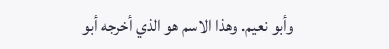وأبو نعيم. وهذا الاسم هو الذي أخرجه أبو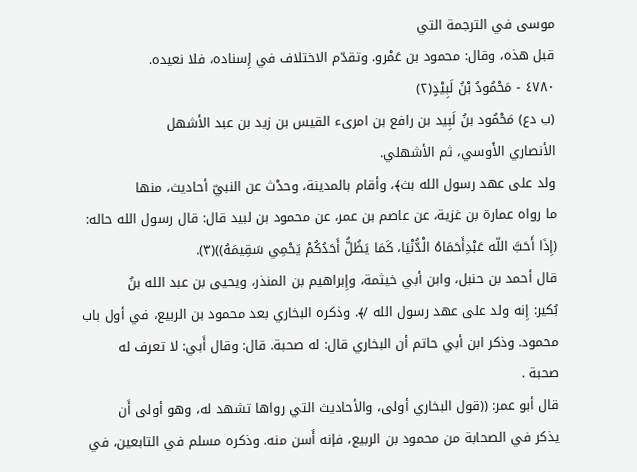موسى في الترجمة التي
قبل هذه، وقال: محمود بن عَمْرو. وتقدّم الاختلاف في إِسناده، فلا نعيده.
٤٧٨٠ - مَحْمُودُ بْنُ لَبِيْدٍ(٢)
(ب دع) مَحْمُود بنُ لَبِيد بن رافع بن امرىء القيس بن زيد بن عبد الأشهل
الأنصاري الأَوسي، ثم الأشهلي.
ولد على عهد رسول الله بث﴾، وأقام بالمدينة، وحدْث عن النبيّ أحاديث، منها
ما رواه عمارة بن غزية، عن عاصم بن عمر، عن محمود بن لبيد قال: قال رسول الله حاله:
(إِذَا أَحَبَّ اللّه عَبْدِأَحَمَاهُ الْدُّنْيَا، كَمَا يَظُلُّ أَحَدُكُمْ يَحْمِي سَقِيمَهُ))(٣).
قال أحمد بن حنبل، وابن أبي خيثمة، وإِبراهيم بن المنذر، ويحيى بن عبد الله بنُ
بُکیر: إِنه ولد على عهد رسول الله /﴾. وذكره البخاري بعد محمود بن الربيع، في أول باب
محمود. وذكر ابن أبي حاتم أن البخاري قال: له صحبة. قال: وقال أَبي: لا تعرف له
صحبة .
قال أبو عمر: ((قول البخاري أولى، والأحاديث التي رواها تشهد له، وهو أولى أَن
يذكر في الصحابة من محمود بن الربيع، فإنه أَسن منه. وذكره مسلم في التابعين، في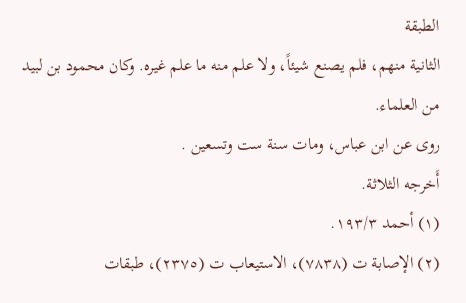الطبقة
الثانية منهم، فلم يصنع شيئاً، ولا علم منه ما علم غيره. وكان محمود بن لبيد من العلماء.
روی عن ابن عباس، ومات سنة ست وتسعین .
أَخرجه الثلاثة.
(١) أحمد ١٩٣/٣.
(٢) الإصابة ت (٧٨٣٨)، الاستيعاب ت (٢٣٧٥)، طبقات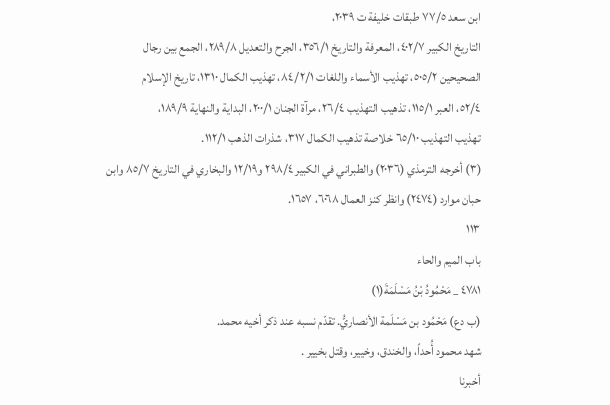ابن سعد ٧٧/٥ طبقات خليفة ت ٢٠٣٩،
التاريخ الكبير ٤٠٢/٧، المعرفة والتاريخ ٣٥٦/١، الجرح والتعديل ٢٨٩/٨، الجمع بين رجال
الصحيحين ٥٠٥/٢، تهذيب الأسماء واللغات ٨٤/٢/١، تهذيب الكمال ١٣١٠، تاريخ الإسلام
٥٢/٤، العبر ١١٥/١، تذهيب التهذيب ٢٦/٤، مرآة الجنان ٢٠٠/١، البداية والنهاية ١٨٩/٩،
تهذيب التهذيب ٦٥/١٠ خلاصة تذهيب الكمال ٣١٧، شذرات الذهب ١١٢/١.
(٣) أخرجه الترمذي (٢٠٣٦) والطبراني في الكبير ٢٩٨/٤ و١٢/١٩ والبخاري في التاريخ ٨٥/٧ وابن
حبان موارد (٢٤٧٤) وانظر كنز العمال ٦٠٦٨، ١٦٥٧.
١١٣
باب الميم والحاء
٤٧٨١ _ مَحْمُودُ بْنُ مَسْلَمَةَ(١)
(ب دع) مَحْمُود بن مَسْلَمة الأنصاريُّ. تقدّم نسبه عند ذكر أخيه محمد.
شهد محمود أُحداً، والخندق، وخییر، وقتل بخییر .
أخبرنا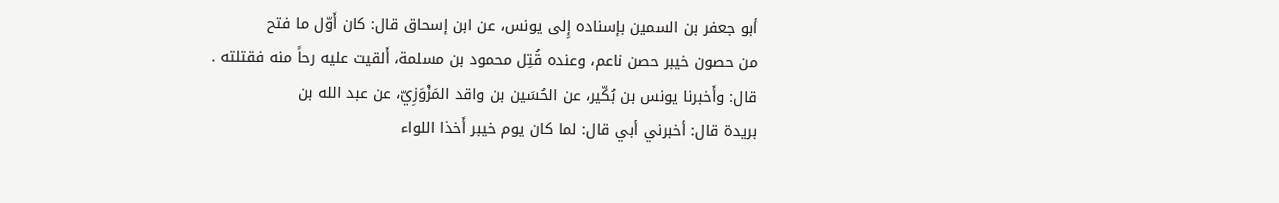أبو جعفر بن السمين بإسناده إِلى يونس، عن ابن إسحاق قال: كان أَوّل ما فتح
من حصون خيبر حصن ناعم، وعنده قُتِل محمود بن مسلمة، أَلقيت عليه رحاً منه فقتلته .
قال: وأَخبرنا يونس بن بُكّير، عن الحُسَين بن واقد المَزْوَزِيّ، عن عبد الله بن
بريدة قال: أخبرني أبي قال: لما كان يوم خيبر أَخذا اللواء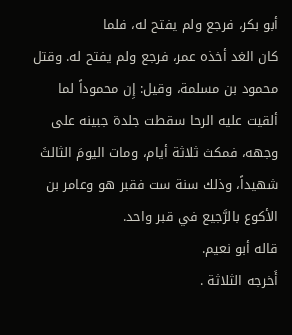أبو بكر، فرجع ولم يفتح له، فلما
كان الغد أخذه عمر، فرجع ولم يفتح له. وقتل محمود بن مسلمة، وقيل: إِن محموداً لما
ألقيت عليه الرحا سقطت جلدة جبينه على وجهه، فمكث ثلاثة أيام، ومات اليومَ الثالثَ
شهيداً، وذلك سنة ست فقبر هو وعامر بن الأكوع بالرَّجيع في قبر واحد.
قاله أبو نعيم.
أَخرجه الثلاثة .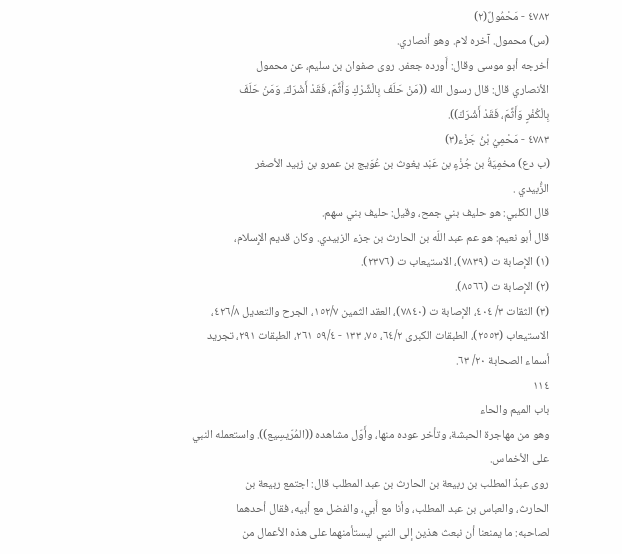٤٧٨٢ - مَحْمُولٌ(٢)
(س) محمول. آخره لام. وهو أنصاري.
أخرجه أبو موسى وقال: أَورده جعفر. روى صفوان بن سليم، عن محمول
الأنصاري قال: قال رسول الله ((مَنْ حَلَفَ بِالْشِّرْكِ وَأَثِّمَ، فَقَدْ أَشْرَكَ. وَمَنْ حَلَفَ
بِالْكُفْرٍ وَأَثِّمَ، فَقَدْ أَشْرَكَ)).
٤٧٨٣ - مَحْمِيُ بْنُ جَزْء(٣)
(ب دع) مخمِيَةُ بن جُزْءٍ بن عَبْد يغوث بن عُوَيج بن عمرو بن زبيد الأصغر
الزُّبيدي .
قال الكلبي: هو حليف بني جمح، وقيل: حليف بني سهم.
قال أبو نعيم: هو عم عبد اللّه بن الحارث بن جزء الزبيدي. وكان قديم الإِسلام،
(١) الإصابة ت (٧٨٣٩)، الاستيعاب ت (٢٣٧٦).
(٢) الإصابة ت (٨٥٦٦).
(٣) الثقات ٣/ ٤٠٤، الإصابة ت (٧٨٤٠)، العقد الثمين ١٥٢/٧، الجرح والتعديل ٤٢٦/٨،
الاستيعاب (٢٥٥٣)، الطبقات الكبرى ٦٤/٢، ٧٥، ١٣٣ - ٥٩/٤ ٢٦١، الطبقات ٢٩١، تجريد
أسماء الصحابة ٢٠/ ٦٣.
١١٤
باب الميم والحاء
وهو من مهاجرة الحبشة، وتأخر عوده منها، وأَوّل مشاهده ((المُرّيسِيع)). واستعمله النبي
على الأخماس.
روى عبدُ المطلب بن ربيعة بن الحارث بن عبد المطلب قال: اجتمع ربيعة بن
الحارث، والعباس بن عبد المطلب، وأنا مع أَبي، والفضل مع أبيه، فقال أحدهما
لصاحبه: ما يمنعنا أن نبعث هذين إلى النبي ليستأمنهما على هذه الأعمال من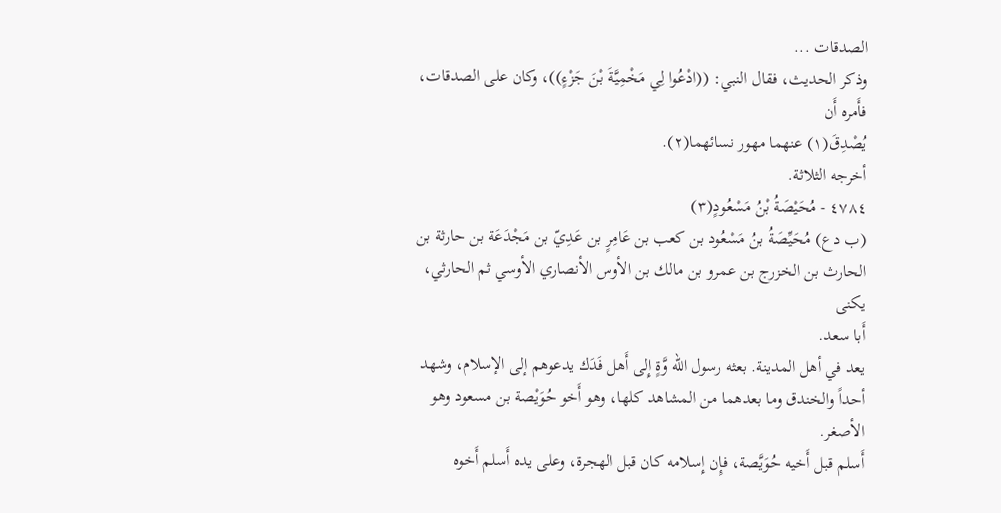الصدقات ...
وذكر الحديث، فقال النبي: ((ادْعُوا لِي مَخْمِيَّةَ بْنَ جَزْءٍ))، وكان على الصدقات، فأَمره أَن
يُصْدِقَ(١) عنهما مهور نسائهما(٢).
أخرجه الثلاثة.
٤٧٨٤ - مُحَيْصَةُ بْنُ مَسْعُودٍ(٣)
(ب دع) مُحَيِّصَةُ بنُ مَسْعُود بن كعب بن عَامِرٍ بن عَدِيّ بن مَجْدَعَة بن حارثة بن
الحارث بن الخزرج بن عمرو بن مالك بن الأوس الأنصاري الأوسي ثم الحارثي، يكنى
أَبا سعد.
يعد في أهل المدينة. بعثه رسول الله وَّةٍ إِلى أَهل فَدَك يدعوهم إلى الإسلام، وشهد
أحداً والخندق وما بعدهما من المشاهد كلها، وهو أَخو حُوَيْصة بن مسعود وهو الأصغر.
أَسلم قبل أَخيه حُوَيَّصة، فإِن إِسلامه كان قبل الهجرة، وعلى يده أَسلم أَخوه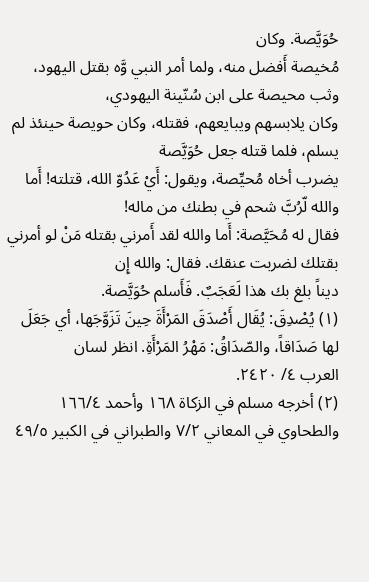حُوَيَّصة. وكان
مُخيصة أَفضل منه، ولما أمر النبي وَّه بقتل اليهود، وثب محيصة على ابن سُنّينة اليهودي،
وكان يلابسهم ويبايعهم، فقتله، وكان حويصة حينئذ لم يسلم، فلما قتله جعل حُوَيَّصة
يضرب أخاه مُحيِّصة، ويقول: أَيْ عَدُوّ الله، قتلته! أَما والله لّرُبَّ شحم في بطنك من ماله!
فقال له مُحَيَّصة: أَما والله لقد أَمرني بقتله مَنْ لو أمرني بقتلك لضربت عنقك. فقال: والله إِن
ديناً بلغ بك هذا لَعَجَبٌ. فَأَسلم حُوَيَّصة.
(١) يُصْدِقَ: يُقَال أَصْدَقَ المَرْأَةَ حِينَ تَزَوَّجَها، أي جَعَلَ لها صَدَاقاً، والصّدَاقُ: مَهْرُ المَرْأَةِ. انظر لسان
العرب ٤/ ٢٤٢٠.
(٢) أخرجه مسلم في الزكاة ١٦٨ وأحمد ١٦٦/٤ والطحاوي في المعاني ٧/٢ والطبراني في الكبير ٤٩/٥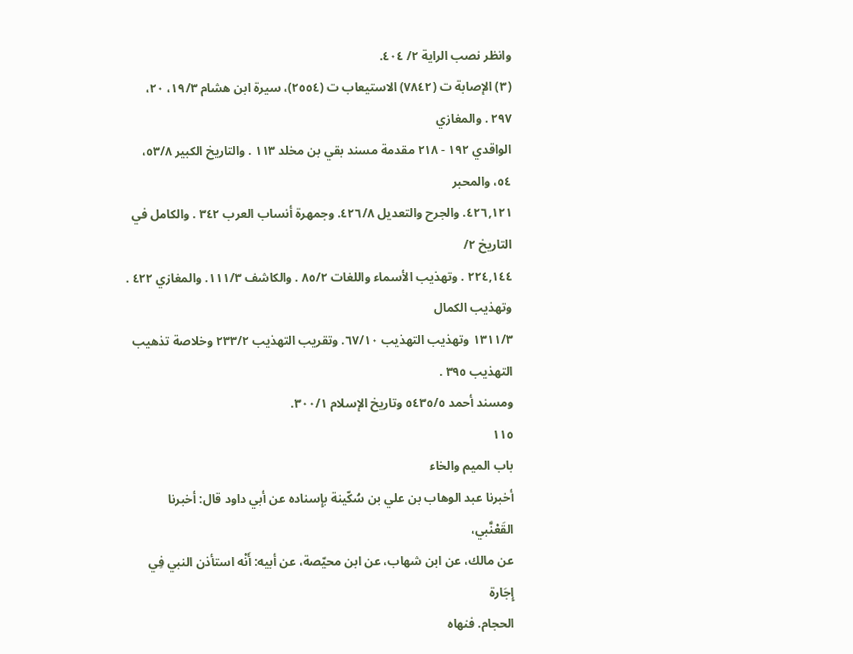وانظر نصب الراية ٢/ ٤٠٤.
(٣) الإصابة ت (٧٨٤٢) الاستيعاب ت (٢٥٥٤)، سيرة ابن هشام ١٩/٣، ٢٠، ٢٩٧ . والمغازي
الواقدي ١٩٢ - ٢١٨ مقدمة مسند بقي بن مخلد ١١٣ . والتاريخ الكبير ٥٣/٨، ٥٤، والمحبر
٤٢٦,١٢١. والجرح والتعديل ٤٢٦/٨. وجمهرة أنساب العرب ٣٤٢ . والكامل في التاريخ ٢/
٢٢٤,١٤٤ . وتهذيب الأسماء واللغات ٨٥/٢ . والكاشف ١١١/٣. والمغازي ٤٢٢ . وتهذيب الكمال
١٣١١/٣ وتهذيب التهذيب ٦٧/١٠. وتقريب التهذيب ٢٣٣/٢ وخلاصة تذهيب التهذيب ٣٩٥ .
ومسند أحمد ٥٤٣٥/٥ وتاريخ الإسلام ٣٠٠/١.
١١٥
باب الميم والخاء
أخبرنا عبد الوهاب بن علي بن سُكّينة بإِسناده عن أبي داود قال: أخبرنا القَعْنَّبي،
عن مالك، عن ابن شهاب، عن ابن محيّصة، عن أبيه: أَنْه استأذن النبي فِي إِجَارة
الحجام. فنهاه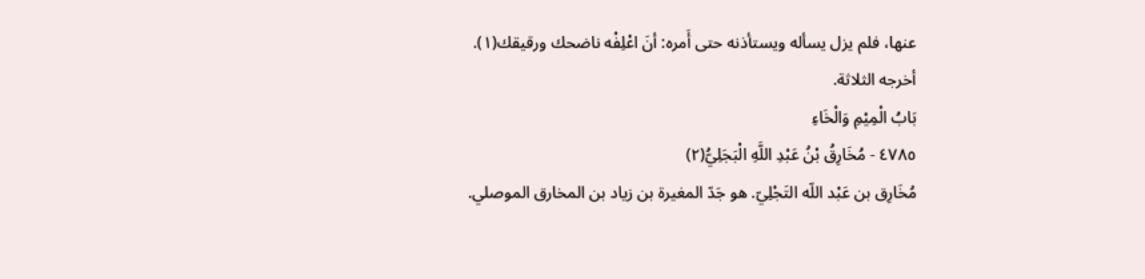عنها، فلم يزل يسأله ويستأذنه حتى أَمره: أنَ اعْلِفْه ناضحك ورقيقك(١).
أخرجه الثلاثة.
بَابُ الْمِيْمِ وَالْخَاءِ
٤٧٨٥ - مُخَارِقُ بْنُ عَبْدِ اللَّهِ الْبَجَلِيُّ(٢)
مُخَارِق بن عَبْد اللّه التَجْلِيّ. هو جَدّ المغيرة بن زياد بن المخارق الموصلي.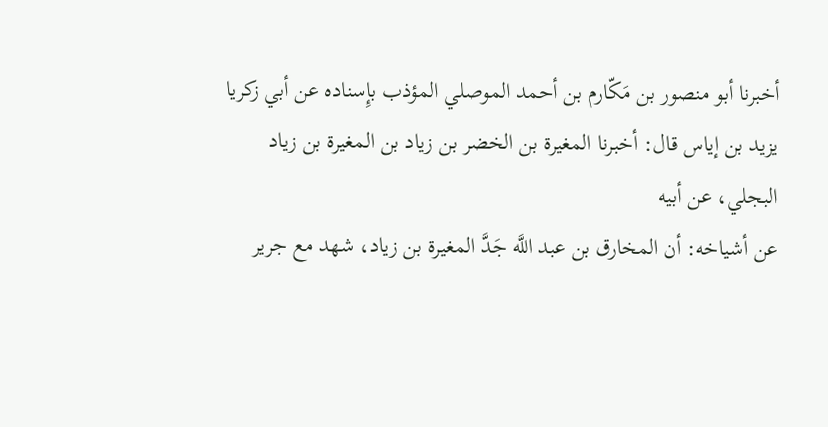أخبرنا أبو منصور بن مَكّارم بن أحمد الموصلي المؤذب بإِسناده عن أبي زكريا
يزيد بن إياس قال: أخبرنا المغيرة بن الخضر بن زياد بن المغيرة بن زياد البجلي، عن أبيه
عن أشياخه: أن المخارق بن عبد اللَّه جَدَّ المغيرة بن زياد، شهد مع جرير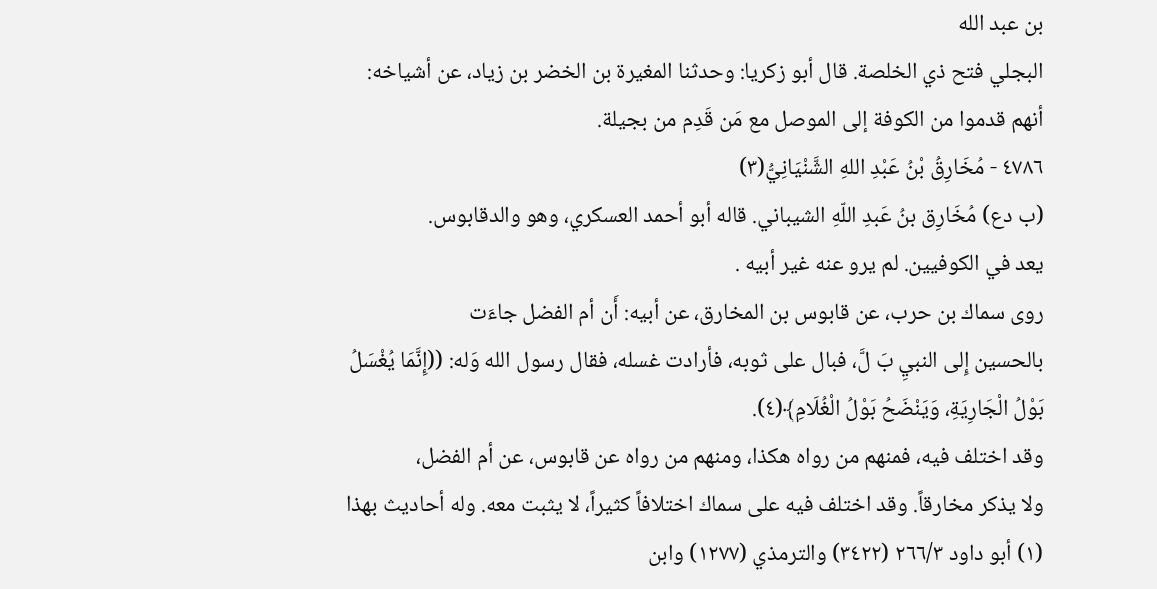بن عبد الله
البجلي فتح ذي الخلصة. قال أبو زكريا: وحدثنا المغيرة بن الخضر بن زياد، عن أشياخه:
أنهم قدموا من الكوفة إلى الموصل مع مَن قَدِم من بجيلة.
٤٧٨٦ - مُخَارِقُ بْنُ عَبْدِ اللهِ الشَّنْيَانِيُّ(٣)
(ب دع) مُخَارِق بنُ عَبدِ اللّهِ الشيباني. قاله أبو أحمد العسكري، وهو والدقابوس.
یعد في الکوفیین. لم يرو عنه غير أبيه .
روى سماك بن حرب، عن قابوس بن المخارق، عن أبيه: أَن أم الفضل جاءَت
بالحسين إِلى النبيِ بَ لَّ، فبال على ثوبه، فأرادت غسله، فقال رسول الله وَله: ((إِنَّمَا يُغْسَلُ
بَوْلُ الْجَارِيَةِ، وَيَنْضَحُ بَوْلُ الْغُلَامِ﴾(٤).
وقد اختلف فيه، فمنهم من رواه هكذا، ومنهم من رواه عن قابوس، عن أم الفضل،
ولا يذكر مخارقاً. وقد اختلف فيه على سماك اختلافاً كثيراً، لا يثبت معه. وله أحاديث بهذا
(١) أبو داود ٢٦٦/٣ (٣٤٢٢) والترمذي (١٢٧٧) وابن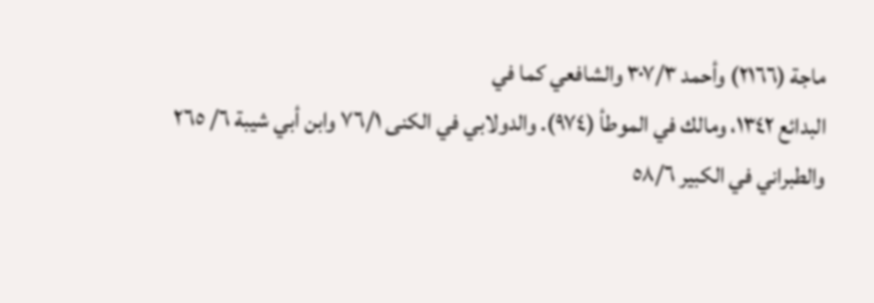ماجة (٢١٦٦) وأحمد ٣٠٧/٣ والشافعي كما في
البدائع ١٣٤٢، ومالك في الموطأ (٩٧٤). والدولابي في الكنى ٧٦/١ وابن أبي شيبة ٦/ ٢٦٥
والطبراني في الكبير ٥٨/٦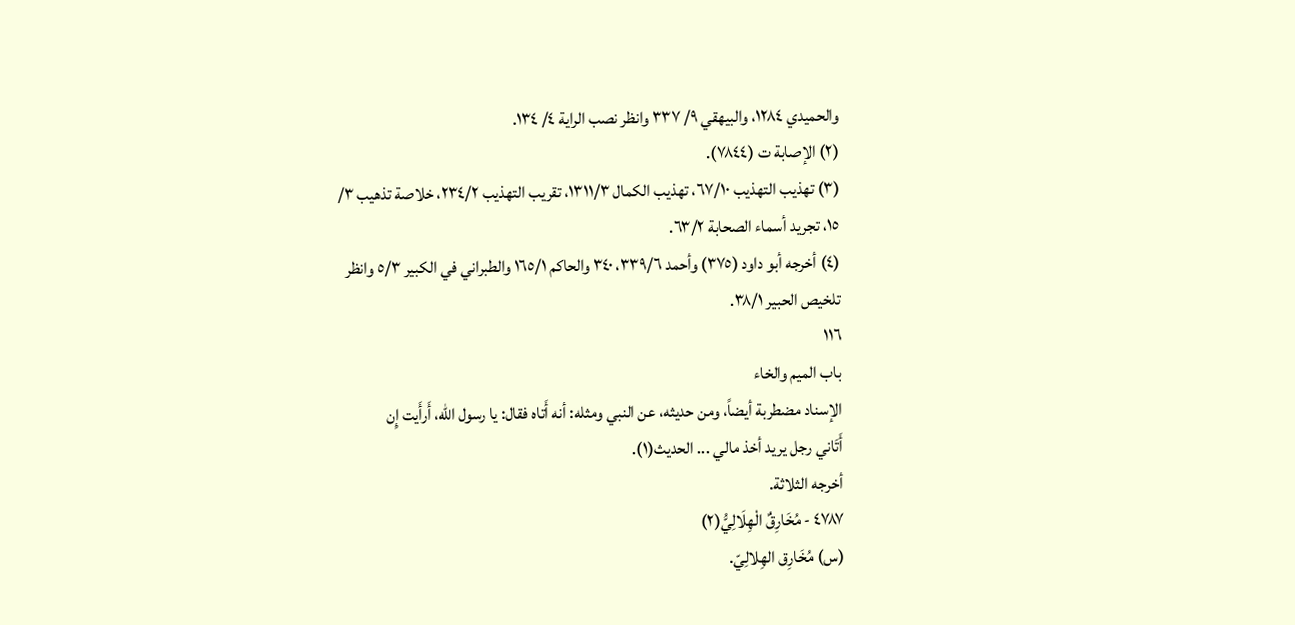والحميدي ١٢٨٤، والبيهقي ٩/ ٣٣٧ وانظر نصب الراية ٤/ ١٣٤.
(٢) الإصابة ت (٧٨٤٤).
(٣) تهذيب التهذيب ٦٧/١٠، تهذيب الكمال ١٣١١/٣، تقريب التهذيب ٢٣٤/٢، خلاصة تذهيب ٣/
١٥، تجريد أسماء الصحابة ٦٣/٢.
(٤) أخرجه أبو داود (٣٧٥) وأحمد ٣٣٩/٦، ٣٤٠ والحاكم ١٦٥/١ والطبراني في الكبير ٥/٣ وانظر
تلخيص الحبير ٣٨/١.
١١٦
باب الميم والخاء
الإسناد مضطربة أيضاً، ومن حديثه، عن النبي ومثله: أنه أَتاه فقال: يا رسول الله، أَرأَيت إِن
أَتَاني رجل يريد أخذ مالي ... الحديث(١).
أخرجه الثلاثة.
٤٧٨٧ - مُخَارِقٌ الْهِلَالِيُّ(٢)
(س) مُخَارِق الهِلالِيّ.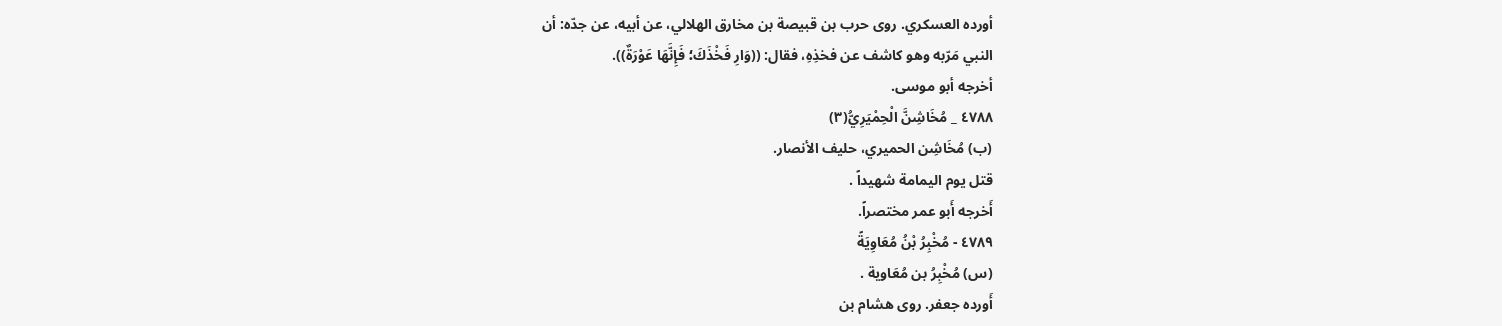أورده العسكري. روى حرب بن قبيصة بن مخارق الهلالي، عن أبيه، عن جدّه: أن
النبي مَرّبه وهو كاشف عن فخذِهِ، فقال: ((وَارِ فَخْذَكَ؛ فَإِنَّهَا عَوْرَةٌ)).
أخرجه أبو موسى.
٤٧٨٨ _ مُخَاشِنَّ الْحِمْيَرِيُّ(٣)
(ب) مُخَاشِن الحميري، حليف الأنصار.
قتل يوم اليمامة شهيداً .
أَخرجه أَبو عمر مختصراً.
٤٧٨٩ - مُخْبِرُ بْنُ مُعَاوِيَةً
(س) مُخْبِرُ بن مُعَاوية .
أَورده جعفر. روى هشام بن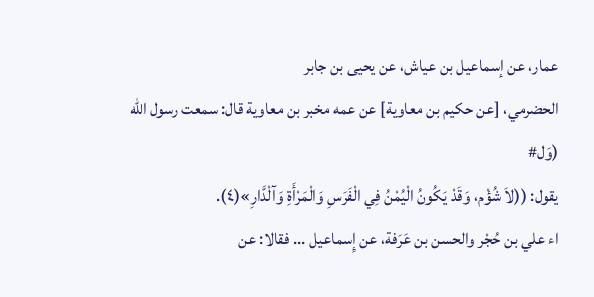عمار، عن إسماعيل بن عياش، عن يحيى بن جابر
الحضرمي، [عن حكيم بن معاوية] عن عمه مخبر بن معاوية قال: سمعت رسول الله (وَل#
يقول: ((لاَ شُؤْم، وَقَدْ يَكُونُ الْيُمْنُ فِي الْفَرَسِ وَالْمَرْأَةِ وَآلْدَّارِ»(٤).
اء علي بن حُجْر والحسن بن عَرَفة، عن إِسماعيل ... فقالا: عن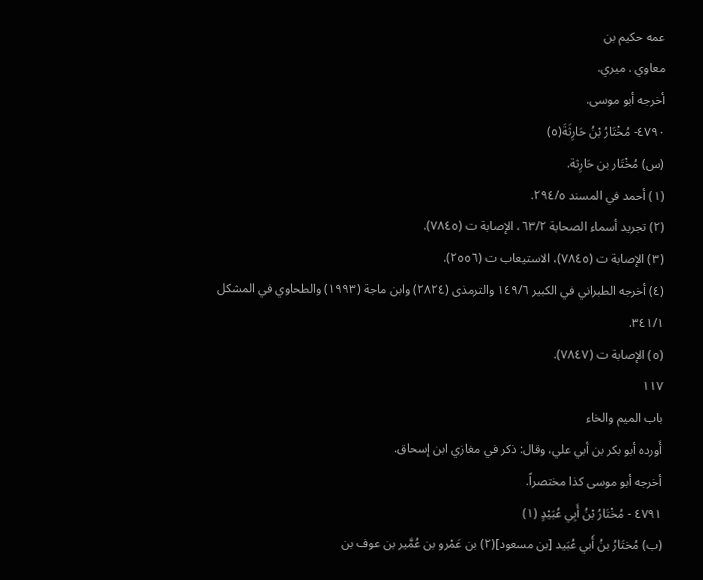عمه حكيم بن
معاوي . ميري.
أخرجه أبو موسى.
٤٧٩٠- مُخْتَارُ بْنُ حَارِثَةَ(٥)
(س) مُخْتَار بن حَارِثة.
(١) أحمد في المسند ٢٩٤/٥.
(٢) تجريد أسماء الصحابة ٦٣/٢، الإصابة ت (٧٨٤٥).
(٣) الإصابة ت (٧٨٤٥)، الاستيعاب ت (٢٥٥٦).
(٤) أخرجه الطبراني في الكبير ١٤٩/٦ والترمذى (٢٨٢٤) وابن ماجة (١٩٩٣) والطحاوي في المشكل
٣٤١/١.
(٥) الإصابة ت (٧٨٤٧).
١١٧
باب الميم والخاء
أَورده أبو بكر بن أبي علي، وقال: ذكر في مغازي ابن إسحاق.
أخرجه أبو موسى كذا مختصراً.
٤٧٩١ - مُخْتَارُ بْنُ أَبِي عُبَيْدٍ (١)
(ب) مُختَارُ بنُ أَبي عُبَيد [بن مسعود](٢) بن عَمْرو بن عُمَّير بن عوف بن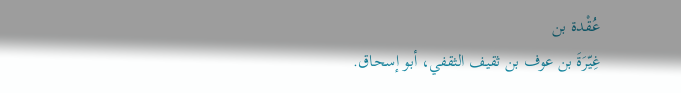عُقْدة بن
غِيّرَةَ بن عوف بن ثقيف الثقفي، أبو إسحاق.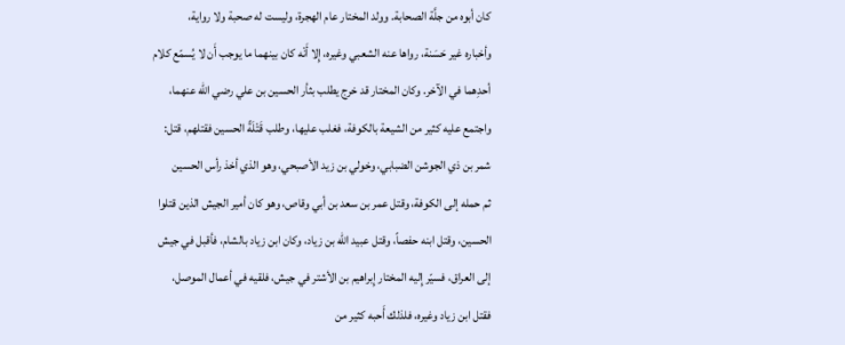كان أبوه من جلَّة الصحابة. وولد المختار عام الهجرة، وليست له صحبة ولا رواية،
وأخباره غير حَسَنة، رواها عنه الشعبي وغيره، إِلا أَنْه كان بينهما ما يوجب أَن لا يُسمّع كلام
أحدِهما في الآخر. وكان المختار قد خرج يطلب بثأر الحسين بن علي رضي الله عنهما،
واجتمع عليه كثير من الشيعة بالكوفة، فغلب عليها، وطلب قَتْلَةً الحسين فقتلهم، قتل:
شمر بن ذي الجوشن الضبابي، وخولي بن زيد الأصبحي، وهو الذي أخذ رأس الحسين
ثم حمله إلى الكوفة، وقتل عمر بن سعد بن أبي وقاص، وهو كان أمير الجيش الذين قتلوا
الحسين، وقتل ابنه حفصاً، وقتل عبيد الله بن زياد، وكان ابن زياد بالشام، فأقبل في جيش
إلى العراق، فسيّر إِليه المختار إِبراهيم بن الأشتر في جيش، فلقيه في أعمال الموصل،
فقتل ابن زياد وغيره، فلذلك أَحبه كثير من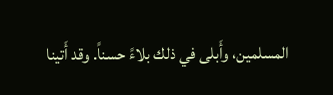المسلمين، وأَبلى في ذلك بلاءً حسناً. وقد أَتينا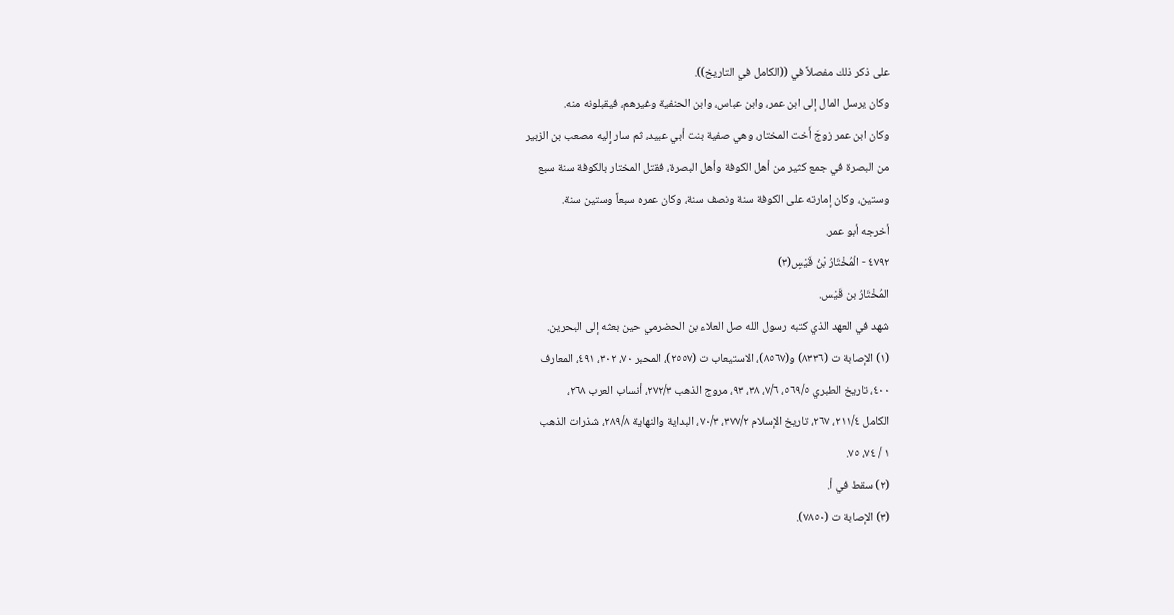على ذكر ذلك مفصلاً في ((الكامل في التاريخ)).
وكان يرسل المال إلى ابن عمر، وابن عباس، وابن الحنفية وغيرهم، فيقبلونه منه.
وكان ابن عمر زوجَ أَخت المختار، وهي صفية بنت أبي عبيد، ثم سار إِليه مصعب بن الزبير
من البصرة في جمع كثير من أهل الكوفة وأهل البصرة، فقتل المختار بالكوفة سنة سبع
وستين، وكان إمارته على الكوفة سنة ونصف سنة، وكان عمره سبعاً وستين سنة.
أخرجه أبو عمر.
٤٧٩٢ - الْمُخْتَارُ بْنُ قَيْسٍ(٣)
المُخْتَارُ بن قَيْس.
شهد في العهد الذي كتبه رسول الله صل العلاء بن الحضرمي حين بعثه إلى البحرين.
(١) الإصابة ت (٨٣٣٦) و(٨٥٦٧)، الاستيعاب ت (٢٥٥٧)، المحبر ٧٠، ٣٠٢، ٤٩١، المعارف
٤٠٠، تاريخ الطبري ٥٦٩/٥، ٧/٦، ٣٨، ٩٣، مروج الذهب ٢٧٢/٣، أنساب العرب ٢٦٨،
الكامل ٢١١/٤، ٢٦٧، تاريخ الإسلام ٣٧٧/٢، ٧٠/٣، البداية والنهاية ٢٨٩/٨، شذرات الذهب
١ / ٧٤، ٧٥.
(٢) سقط في أ.
(٣) الإصابة ت (٧٨٥٠).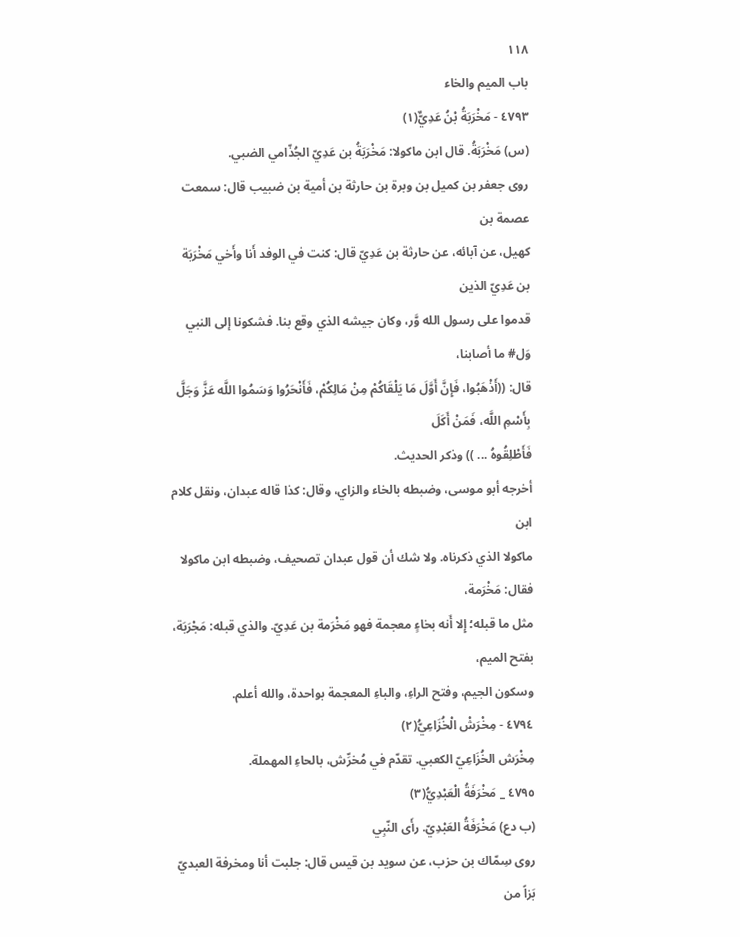١١٨
باب الميم والخاء
٤٧٩٣ - مَخْرَبَةُ بْنُ عَدِيٌّ(١)
(س) مَخْرَبَةُ. قال ابن ماكولا: مَخْرَبَةُ بن عَدِيّ الجُذّامي الضبي.
روى جعفر بن كميل بن وبرة بن حارثة بن أمية بن ضبيب قال: سمعت عصمة بن
كهيل، عن آبائه، عن حارثة بن عَدِيّ قال: كنت في الوفد أَنا وأَخي مَخْرَبَة بن عَدِيّ الذین
قدموا على رسول الله وَّر، وكان جيشه الذي وقع بنا. فشكونا إلى النبي وَل# ما أصابنا،
قال: ((أَذْهَبُوا، فَإِنَّ أَوَّلَ مَا يَلْقَاكُمْ مِنْ مَالِكُمْ، فَأَنْحَرُوا وَسَمُوا اللَّه عَزَّ وَجَلَّ بِأَسْمِ اللَّه، فَمَنْ أَكَلَ
فَأَطْلِقُوهُ ... )) وذكر الحديث.
أخرجه أبو موسى، وضبطه بالخاء والزاي، وقال: كذا قاله عبدان، ونقل كلام ابن
ماكولا الذي ذكرناه. ولا شك أن قول عبدان تصحيف، وضبطه ابن ماكولا فقال: مَخْرَمة،
مثل ما قبله؛ إِلا أَنه بخاءٍ معجمة فهو مَخْرَمة بن عَدِيّ. والذي قبله: مَجْرَبَة، بفتح الميم،
وسكون الجيم، وفتح الراءِ، والباءِ المعجمة بواحدة، والله أعلم.
٤٧٩٤ - مِخْرَشْ الْخُزَاعِيُّ(٢)
مِخْرَش الخُزَاعِيّ الكعبي. تقدّم في مُخرِّش، بالحاءِ المهملة.
٤٧٩٥ _ مَخْرَفَةُ الْعَبْدِيُّ(٣)
(ب دع) مَخْرَفَةُ العَبْدِيّ. رأَى النّبِي
روی سِمّاك بن حزب، عن سويد بن قيس قال: جلبت أنا ومخرفة العبديّ بَزاً من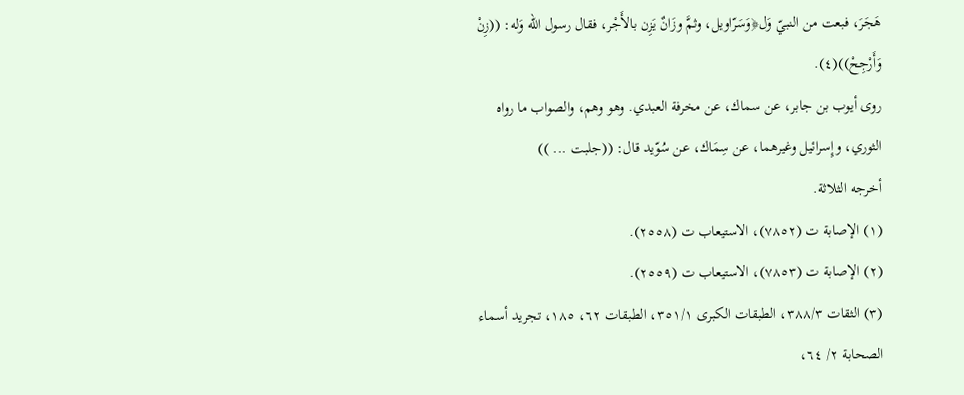هَجَرَ، فبعت من النبيّ وَل﴿وَسَرّاويل، وثمَّ وزَانٌ يَزِن بالأَجْر، فقال رسول الله وَله: ((زِنْ
وَأَرْجِحْ))(٤).
روى أيوب بن جابر، عن سماك، عن مخرفة العبدي. وهو وهم، والصواب ما رواه
الثوري، وإِسرائيل وغيرهما، عن سِمَاك، عن سُوّيد قال: ((جلبت ... ))
أخرجه الثلاثة.
(١) الإصابة ت (٧٨٥٢)، الاستيعاب ت (٢٥٥٨).
(٢) الإصابة ت (٧٨٥٣)، الاستيعاب ت (٢٥٥٩).
(٣) الثقات ٣٨٨/٣، الطبقات الكبرى ٣٥١/١، الطبقات ٦٢، ١٨٥، تجريد أسماء الصحابة ٢/ ٦٤،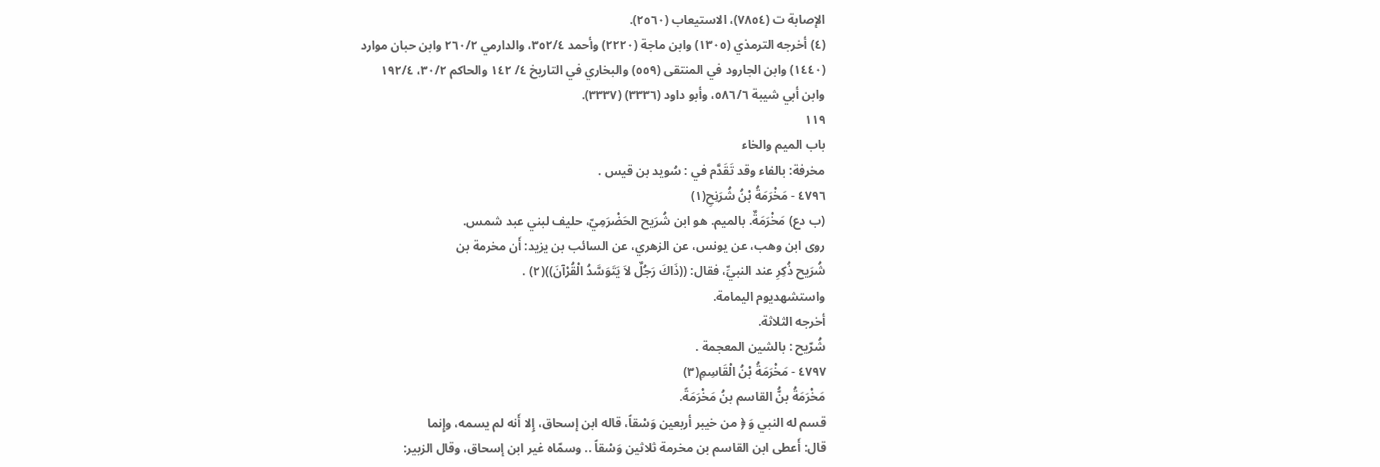الإصابة ت (٧٨٥٤)، الاستيعاب (٢٥٦٠).
(٤) أخرجه الترمذي (١٣٠٥) وابن ماجة (٢٢٢٠) وأحمد ٣٥٢/٤، والدارمي ٢٦٠/٢ وابن حبان موارد
(١٤٤٠) وابن الجارود في المنتقى (٥٥٩) والبخاري في التاريخ ٤/ ١٤٢ والحاكم ٣٠/٢، ١٩٢/٤
وابن أبي شيبة ٥٨٦/٦، وأبو داود (٣٣٣٦) (٣٣٣٧).
١١٩
باب الميم والخاء
مخرفة: بالفاء وقد تَقَدَّم في : سُوید بن قيس .
٤٧٩٦ - مَخْرَمَةُ بْنُ شُرَنِحِ(١)
(ب دع) مَخْرَمَةٌ. بالميم. هو ابن شُرَيح الحَضْرَمِيّ، حليف لبني عبد شمس.
روى ابن وهب، عن يونس، عن الزهري، عن السائب بن يزيد: أَن مخرمة بن
شُرَيح ذُكِرِ عند النبيِّ، فقال: ((ذَاكَ رَجُلٌ لاَ يَتَوَسَّدُ الْقُرْآنَ))(٢) .
واستشهديوم اليمامة.
أخرجه الثلاثة.
شُرّيح : بالشين المعجمة .
٤٧٩٧ - مَخْرَمَةُ بْنُ الْقَاسِمِ(٣)
مَخْرَمَةُ بنُّ القاسم بنُ مَخْرَمَةً.
قسم له النبي وَ ﴿ من خيبر أربعين وَسْقاً، قاله ابن إسحاق، إِلا أَنه لم يسمه، وإِنما
قال: أَعطى ابن القاسم بن مخرمة ثلاثين وَسْقاً .. وسمّاه غير ابن إسحاق، وقال الزبير: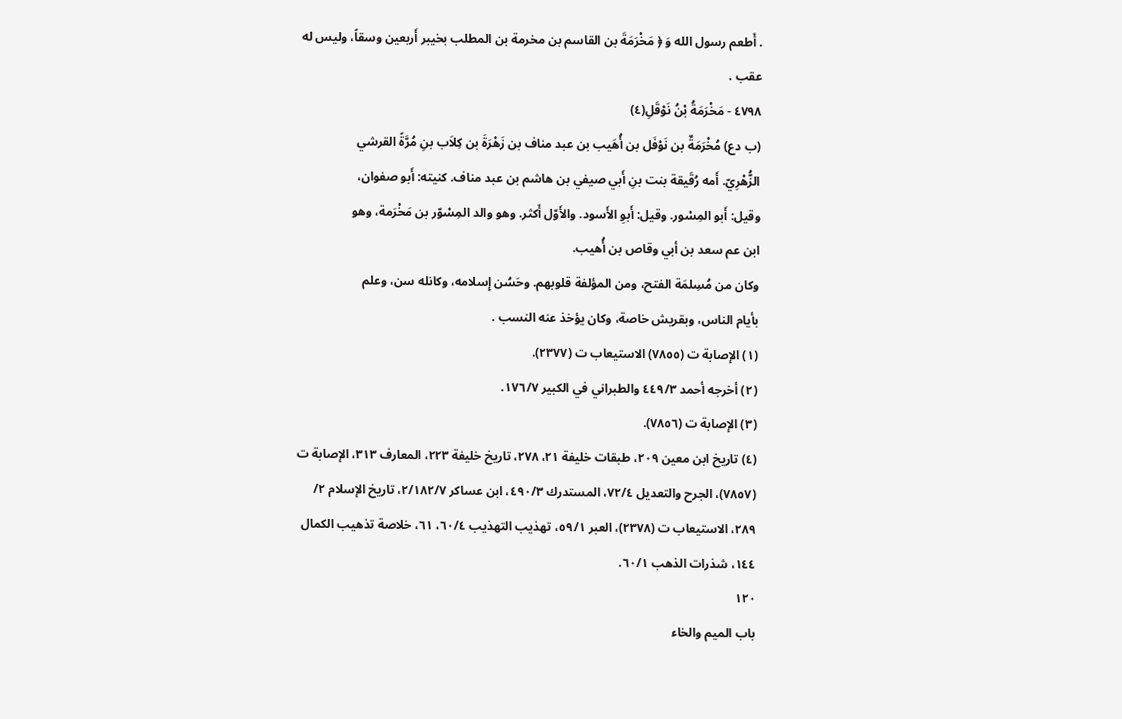. أَطعم رسول الله وَ ﴿ مَخْرَمَةَ بن القاسم بن مخرمة بن المطلب بخيبر أَربعين وسقاً، وليس له
عقب .
٤٧٩٨ - مَخْرَمَةُ بْنُ نَوْقَلِ(٤)
(ب دع) مُخْرَمَةٌ بن نَوْفَل بن أُهَيب بن عبد مناف بن زَهْرَةَ بن كِلاَب بنِ مُرَّةً القرشي
الزُّهْرِيّ. أَمه رُقَيقة بنت بنِ أَبي صيفي بن هاشم بن عبد مناف. كنيته: أَبو صفوان،
وقيل: أَبو المِسْور. وقيل: أَبوِ الأَسود. والأَوّل أَكثر. وهو والد المِسْوّر بن مَخْرَمة، وهو
ابن عم سعد بن أبي وقاص بن أُهيب.
وكان من مُسِلمَة الفتح، ومن المؤلفة قلوبهم. وحَسُن إِسلامه، وكانله سن، وعلم
بأيام الناس، وبقريش خاصة، وكان يؤخذ عنه النسب .
(١) الإصابة ت (٧٨٥٥) الاستيعاب ت (٢٣٧٧).
(٢) أخرجه أحمد ٤٤٩/٣ والطبراني في الكبير ١٧٦/٧.
(٣) الإصابة ت (٧٨٥٦).
(٤) تاريخ ابن معين ٢٠٩، طبقات خليفة ٢١، ٢٧٨، تاريخ خليفة ٢٢٣، المعارف ٣١٣، الإصابة ت
(٧٨٥٧)، الجرح والتعديل ٧٢/٤، المستدرك ٤٩٠/٣، ابن عساكر ٢/١٨٢/٧، تاريخ الإسلام ٢/
٢٨٩، الاستيعاب ت (٢٣٧٨)، العبر ٥٩/١، تهذيب التهذيب ٦٠/٤، ٦١، خلاصة تذهيب الكمال
١٤٤، شذرات الذهب ٦٠/١.
١٢٠
باب الميم والخاء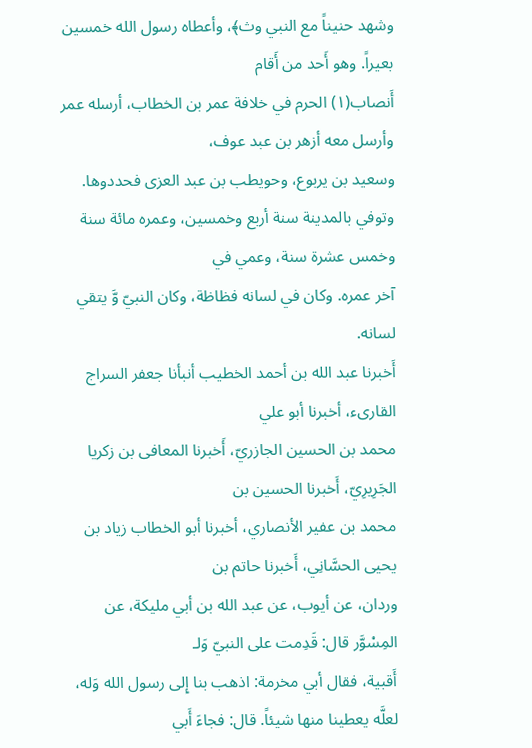وشهد حنيناً مع النبي وث﴾، وأعطاه رسول الله خمسين بعيراً. وهو أَحد من أَقام
أَنصاب(١) الحرم في خلافة عمر بن الخطاب، أرسله عمر وأرسل معه أزهر بن عبد عوف،
وسعيد بن يربوع، وحويطب بن عبد العزی فحددوها.
وتوفي بالمدينة سنة أربع وخمسين، وعمره مائة سنة وخمس عشرة سنة، وعمي في
آخر عمره. وكان في لسانه فظاظة، وكان النبيّ وَّ يتقي لسانه.
أَخبرنا عبد الله بن أحمد الخطيب أنبأنا جعفر السراج القارىء، أخبرنا أبو علي
محمد بن الحسين الجازريّ، أَخبرنا المعافى بن زكريا الجَرِيرِيّ، أَخبرنا الحسين بن
محمد بن عفير الأنصاري، أخبرنا أبو الخطاب زياد بن يحيى الحسَّانِي، أَخبرنا حاتم بن
وردان، عن أيوب، عن عبد الله بن أبي مليكة، عن المِسْوَّر قال: قَدِمت على النبيّ وَلـ
أَقبية، فقال أبي مخرمة: اذهب بنا إِلى رسول الله وَله، لعلَّه يعطينا منها شيئاً. قال: فجاءَ أَبي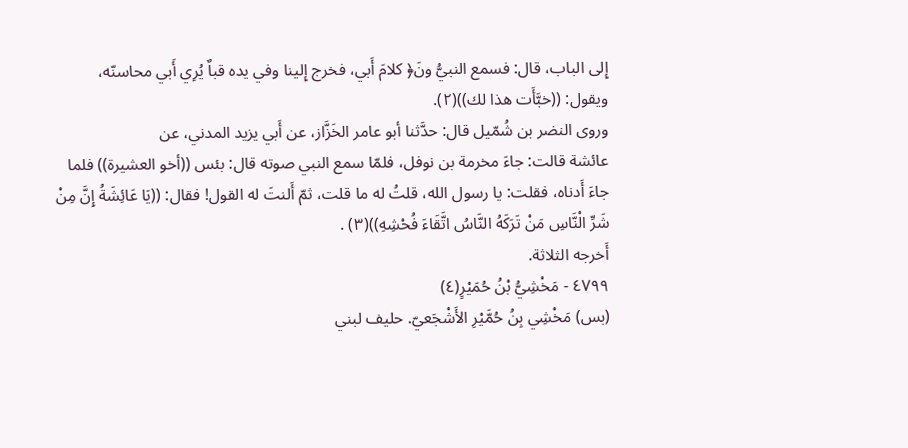إِلى الباب، قال: فسمع النبيُّ ونَ﴿ كلامَ أَبي، فخرج إِلينا وفي يده قباٌ يُرِي أَبي محاسنّه،
ويقول: ((خبَّأَت هذا لك))(٢).
وروى النضر بن شُمّيل قال: حدَّثنا أبو عامر الخَزَّاز، عن أَبي يزيد المدني، عن
عائشة قالت: جاءَ مخرمة بن نوفل، فلمّا سمع النبي صوته قال: بئس ((أخو العشيرة)) فلما
جاءَ أَدناه، فقلت: يا رسول الله، قلتُ له ما قلت، ثمّ أَلنتَ له القول! فقال: ((يَا عَائِشَةُ إِنَّ مِنْ
شَرِّ الْنَّاسِ مَنْ تَرَكَهُ النَّاسُ اتَّقَاءَ فُحْشِهِ))(٣) .
أَخرجه الثلاثة.
٤٧٩٩ - مَخْشِيُّ بْنُ حُمَيْرٍ(٤)
(بس) مَخْشِي بِنُ حُمَّيْرِ الأَشْجَعيّ. حليف لبني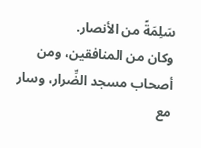سَلِمَةً من الأنصار.
وكان من المنافقين، ومن أصحاب مسجد الضِّرار، وسار مع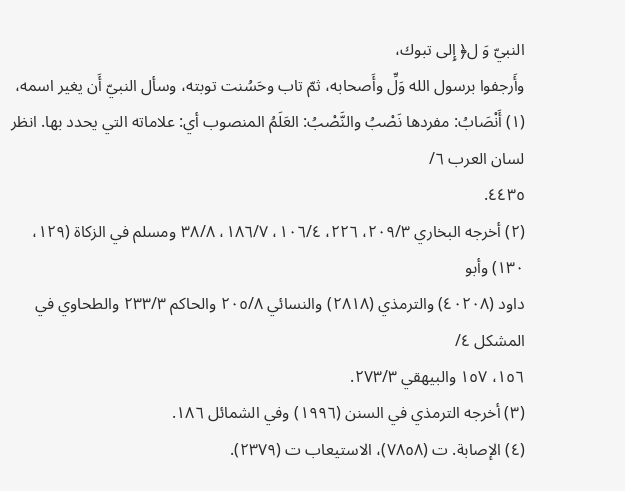النبيّ وَ ل﴿ إِلى تبوك،
وأَرجفوا برسول الله وَلِّ وأَصحابه، ثمّ تاب وحَسُنت توبته، وسأل النبيّ أَن يغير اسمه،
(١) أَنْصَابُ: مفردها نَصْبُ والنَّصْبُ: العَلَمُ المنصوب أي: علاماته التي يحدد بها. انظر لسان العرب ٦/
٤٤٣٥.
(٢) أخرجه البخاري ٢٠٩/٣، ٢٢٦، ١٠٦/٤، ١٨٦/٧، ٣٨/٨ ومسلم في الزكاة (١٢٩، ١٣٠) وأبو
داود (٤٠٢٠٨) والترمذي (٢٨١٨) والنسائي ٢٠٥/٨ والحاكم ٢٣٣/٣ والطحاوي في المشكل ٤/
١٥٦، ١٥٧ والبيهقي ٢٧٣/٣.
(٣) أخرجه الترمذي في السنن (١٩٩٦) وفي الشمائل ١٨٦.
(٤) الإصابة. ت (٧٨٥٨)، الاستيعاب ت (٢٣٧٩).